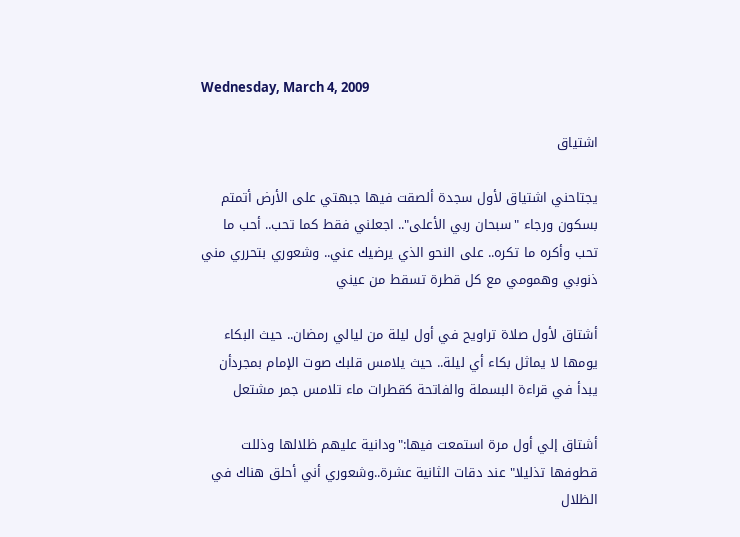Wednesday, March 4, 2009

اشتياق

يجتاحني اشتياق لأول سجدة ألصقت فيها جبهتي على الأرض أتمتم بسكون ورجاء "سبحان ربي الأعلى".. اجعلني فقط كما تحب.. أحب ما تحب وأكره ما تكره.. على النحو الذي يرضيك عني.. وشعوري بتحرري مني ذنوبي وهمومي مع كل قطرة تسقط من عيني

أشتاق لأول صلاة تراويح في أول ليلة من ليالي رمضان.. حيث البكاء يومها لا يماثل بكاء أي ليلة.. حيث يلامس قلبك صوت الإمام بمجردأن يبدأ في قراءة البسملة والفاتحة كقطرات ماء تلامس جمر مشتعل

أشتاق إلي أول مرة استمعت فيها:"ودانية عليهم ظلالها وذللت قطوفها تذليلا" عند دقات الثانية عشرة..وشعوري أني أحلق هناك في الظلال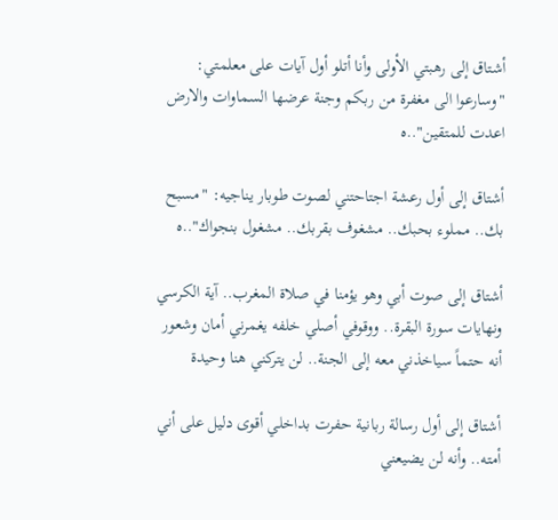أشتاق إلى رهبتي الأولى وأنا أتلو أول آيات على معلمتي: "وسارعوا الى مغفرة من ربكم وجنة عرضها السماوات والارض اعدت للمتقين"..ه

أشتاق إلى أول رعشة اجتاحتني لصوت طوبار يناجيه: "مسبح بك.. مملوء بحبك.. مشغوف بقربك.. مشغول بنجواك"..ه

أشتاق إلى صوت أبي وهو يؤمنا في صلاة المغرب.. آية الكرسي ونهايات سورة البقرة.. ووقوفي أصلي خلفه يغمرني أمان وشعور أنه حتماً سياخذني معه إلى الجنة.. لن يتركني هنا وحيدة

أشتاق إلى أول رسالة ربانية حفرت بداخلي أقوى دليل على أني أمته.. وأنه لن يضيعني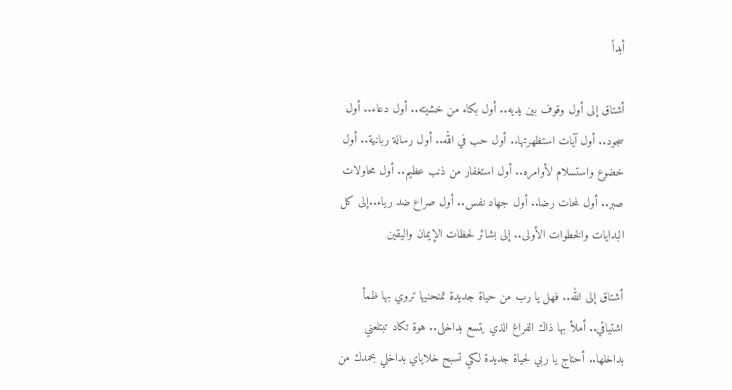أبداً

أشتاق إلى أول وقوف بين يديه.. أول بكاء من خشيته.. أول دعاء.. أول سجود.. أول آيات استظهرتها.. أول حب في الله.. أول رسالة ربانية.. أول خضوع واستسلام لأوامره.. أول استغفار من ذنب عظيم.. أول محاولات صبر.. أول لمحات رضا.. أول جهاد نفس.. أول صراع ضد رياء..إلى كل البدايات والخطوات الأولى.. إلى بشائر لحظات الإيمان واليقين

أشتاق إلى الله.. فهل يا رب من حياة جديدة تمنحنيها تروي بها ظمأ اشتياقي.. أملأ بها ذاك الفراغ الذي يتسع بداخلى.. هوة تكاد تبتلعني بداخلها.. أحتاج يا ربي لحياة جديدة لكي تسبح خلاياي بداخلي بحمدك من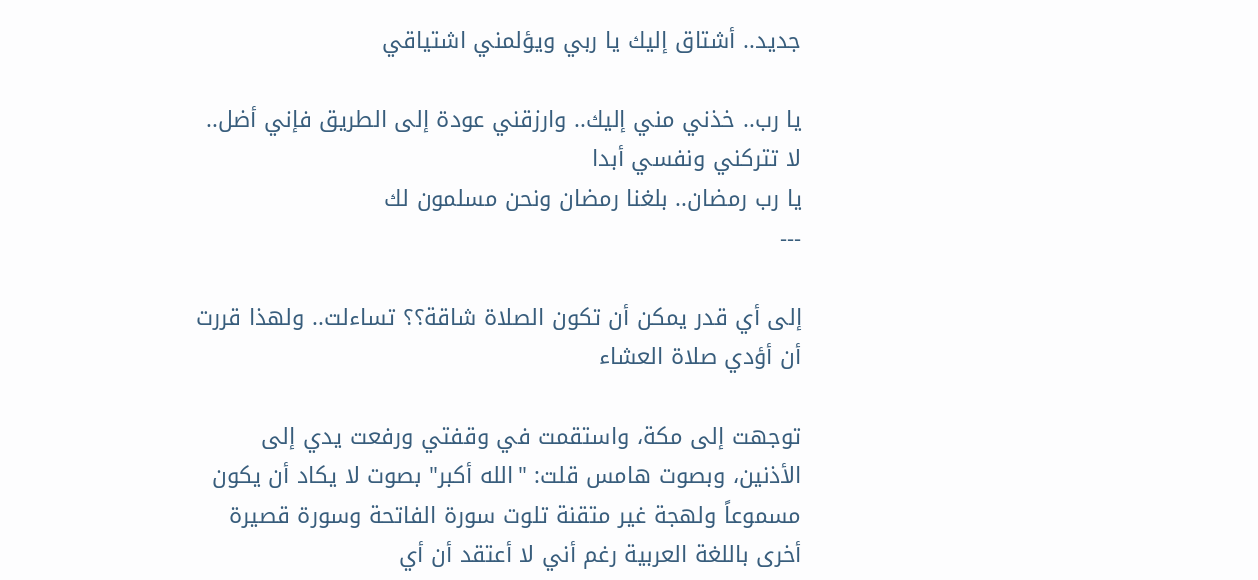جديد.. أشتاق إليك يا ربي ويؤلمني اشتياقي

يا رب.. خذني مني إليك.. وارزقني عودة إلى الطريق فإني أضل.. لا تتركني ونفسي أبدا
يا رب رمضان.. بلغنا رمضان ونحن مسلمون لك
---

إلى أي قدر يمكن أن تكون الصلاة شاقة؟؟ تساءلت.. ولهذا قررت أن أؤدي صلاة العشاء

توجهت إلى مكة، واستقمت في وقفتي ورفعت يدي إلى الأذنين، وبصوت هامس قلت: "الله أكبر" بصوت لا يكاد أن يكون مسموعاً ولهجة غير متقنة تلوت سورة الفاتحة وسورة قصيرة أخرى باللغة العربية رغم أني لا أعتقد أن أي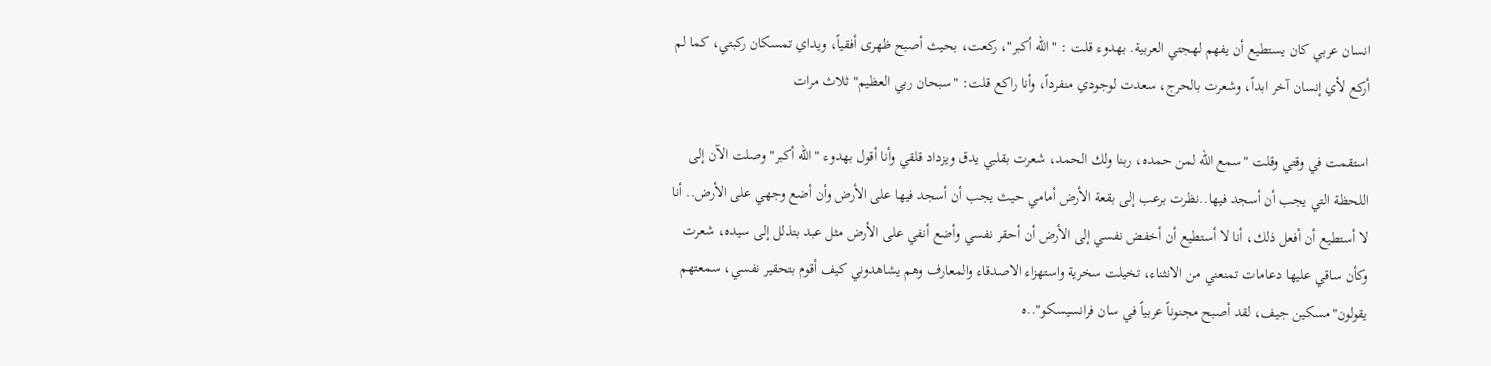انسان عربي كان يستطيع أن يفهم لهجتي العربية. بهدوء قلت : "الله أكبر"، ركعت، بحيث أصبح ظهرى أفقياً، ويداي تمسكان ركبتي، كما لم أركع لأي إنسان آخر ابداً، وشعرت بالحرج، سعدت لوجودي منفرداً، وأنا راكع قلت: "سبحان ربي العظيم" ثلاث مرات

استقمت في وقتي وقلت "سمع الله لمن حمده، ربنا ولك الحمد، شعرت بقلبي يدق ويزداد قلقي وأنا أقول بهدوء "الله أكبر" وصلت الآن إلى اللحظة التي يجب أن أسجد فيها..نظرت برعب إلى بقعة الأرض أمامي حيث يجب أن أسجد فيها على الأرض وأن أضع وجهي على الأرض.. أنا لا أستطيع أن أفعل ذلك، أنا لا أستطيع أن أخفض نفسي إلى الأرض أن أحقر نفسي وأضع أنفي على الأرض مثل عبد بتذلل إلى سيده، شعرت وكأن ساقي عليها دعامات تمنعني من الانثناء، تخيلت سخرية واستهزاء الاصدقاء والمعارف وهم يشاهدوني كيف أقوم بتحقير نفسي، سمعتهم يقولون"مسكين جيف، لقد أصبح مجنوناً عربياً في سان فرانسيسكو"..ه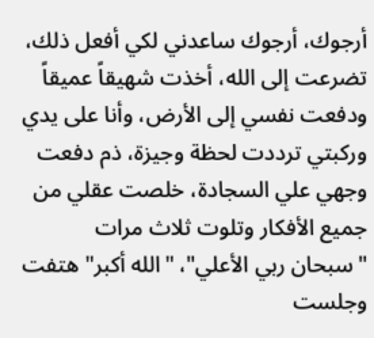أرجوك، أرجوك ساعدني لكي أفعل ذلك، تضرعت إلى الله، أخذت شهيقاً عميقاً ودفعت نفسي إلى الأرض، وأنا على يدي وركبتي ترددت لحظة وجيزة، ذم دفعت وجهي علي السجادة، خلصت عقلي من جميع الأفكار وتلوت ثلاث مرات "سبحان ربي الأعلي"، "الله أكبر" هتفت وجلست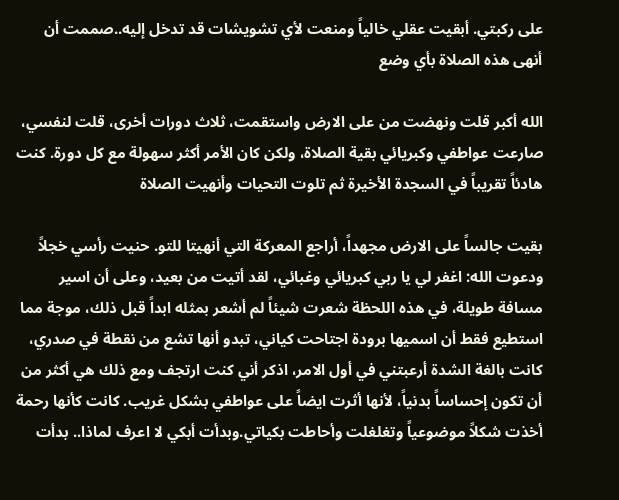على ركبتي. أبقيت عقلي خالياً ومنعت لأي تشويشات قد تدخل إليه..صممت أن أنهى هذه الصلاة بأي وضع

الله أكبر قلت ونهضت من على الارض واستقمت، ثلاث دورات أخرى، قلت لنفسي، صارعت عواطفي وكبريائي بقية الصلاة، ولكن كان الأمر أكثر سهولة مع كل دورة. كنت هادئاً تقريباً في السجدة الأخيرة ثم تلوت التحيات وأنهيت الصلاة

بقيت جالساً على الارض مجهداً، أراجع المعركة التي أنهيتا للتو. حنيت رأسي خجلاً ودعوت الله: اغفر لي يا ربي كبريائي وغبائي، لقد أتيت من بعيد، وعلى أن اسير مسافة طويلة، في هذه اللحظة شعرت شيئاً لم أشعر بمثله ابداً قبل ذلك، موجة مما استطيع فقط أن اسميها برودة اجتاحت كياني، تبدو أنها تشع من نقطة في صدري، كانت بالغة الشدة أرعبتني في أول الامر، اذكر أني كنت ارتجف ومع ذلك هي أكثر من أن تكون إحساساً بدنياً، لأنها أثرت ايضاً على عواطفي بشكل غريب. كانت كأنها رحمة أخذت شكلاً موضوعياً وتغلغلت وأحاطت بكياتي.وبدأت أبكي لا اعرف لماذا.. بدأت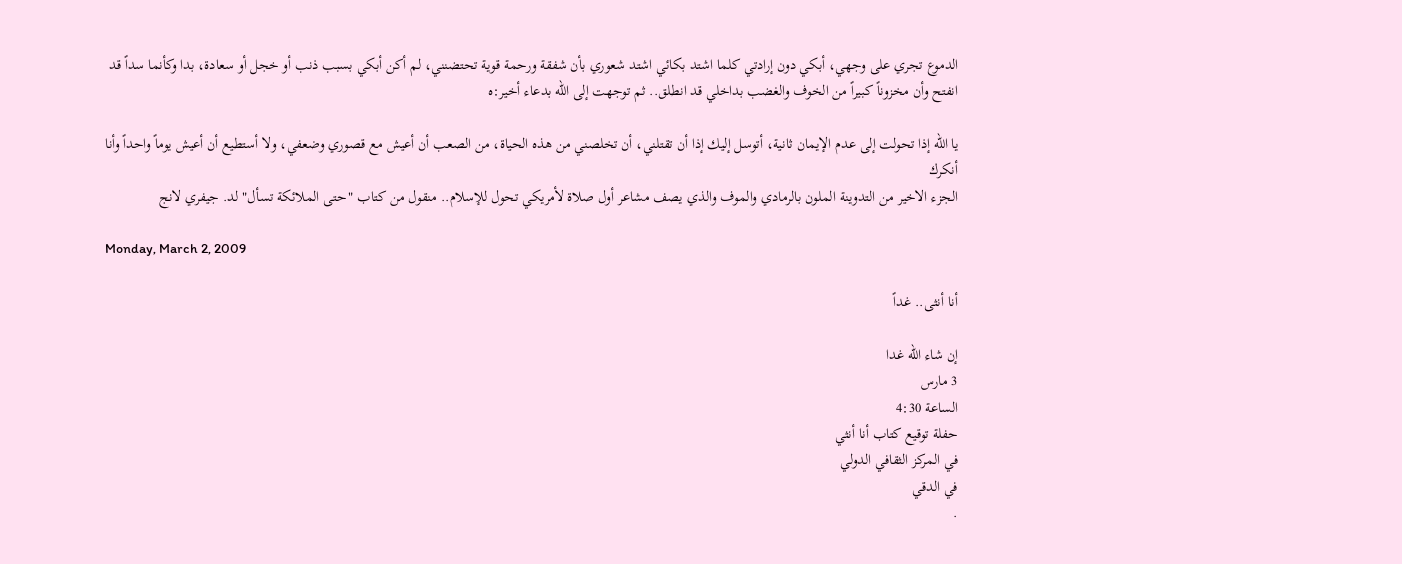الدموع تجري على وجهي، أبكي دون إرادتي كلما اشتد بكائي اشتد شعوري بأن شفقة ورحمة قوية تحتضنني، لم أكن أبكي بسبب ذنب أو خجل أو سعادة، بدا وكأنما سداً قد انفتح وأن مخزوناً كبيراً من الخوف والغضب بداخلي قد انطلق.. ثم توجهت إلى الله بدعاء أخير:ه

يا الله إذا تحولت إلى عدم الإيمان ثانية، أتوسل إليك إذا أن تقتلني، أن تخلصني من هذه الحياة، من الصعب أن أعيش مع قصوري وضعفي، ولا أستطيع أن أعيش يوماً واحداً وأنا أنكرك
الجزء الاخير من التدوينة الملون بالرمادي والموف والذي يصف مشاعر أول صلاة لأمريكي تحول للإسلام.. منقول من كتاب "حتى الملائكة تسأل" لد. جيفري لانج

Monday, March 2, 2009

أنا أنثى.. غداً

إن شاء الله غدا
3 مارس
الساعة 4:30
حفلة توقيع كتاب أنا أنثي
في المركز الثقافي الدولي
في الدقي
.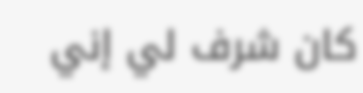كان شرف لي إني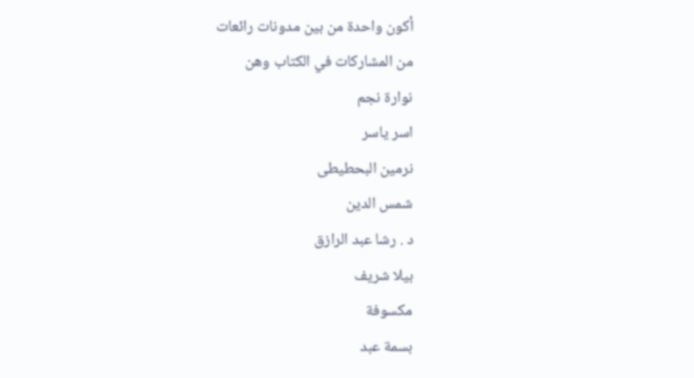أكون واحدة من بين مدونات رائعات
من المشاركات في الكتاب وهن
نوارة نجم
اسر ياسر
نرمين البحطيطى
شمس الدين
د . رشا عبد الرازق
بيلا شريف
مكسوفة
بسمة عبد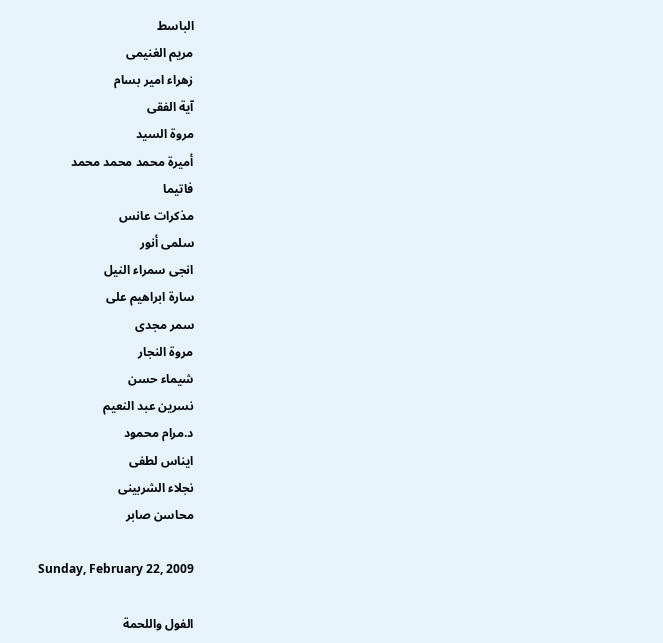الباسط
مريم الغنيمى
زهراء امير بسام
آية الفقى
مروة السيد
أميرة محمد محمد محمد
فاتيما
مذكرات عانس
سلمى أنور
انجى سمراء النيل
سارة ابراهيم على
سمر مجدى
مروة النجار
شيماء حسن
نسرين عبد النعيم
د.مرام محمود
ايناس لطفى
نجلاء الشربينى
محاسن صابر

Sunday, February 22, 2009

الفول واللحمة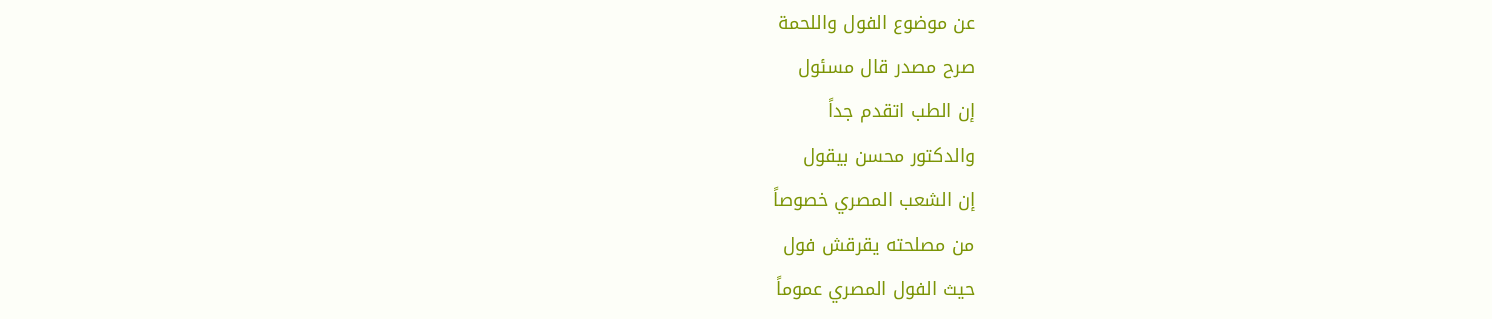عن موضوع الفول واللحمة
صرح مصدر قال مسئول
إن الطب اتقدم جداً
والدكتور محسن بيقول
إن الشعب المصري خصوصاً
من مصلحته يقرقش فول
حيث الفول المصري عموماً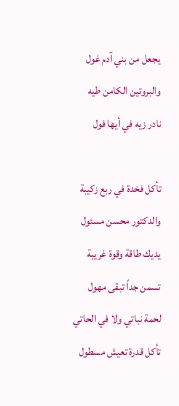يجعل من بني آدم غول
والبروتين الكامن طيه
نادر زيه في أيها فول

تأكل فخدة في ربع زكيبة
والدكتور محسن مسئول
يديك طاقة وقوة غريبة
تسمن جداً تبقى مهول
لحمة نباتي ولا في الحاتي
تأكل قدرة تعيش مسطول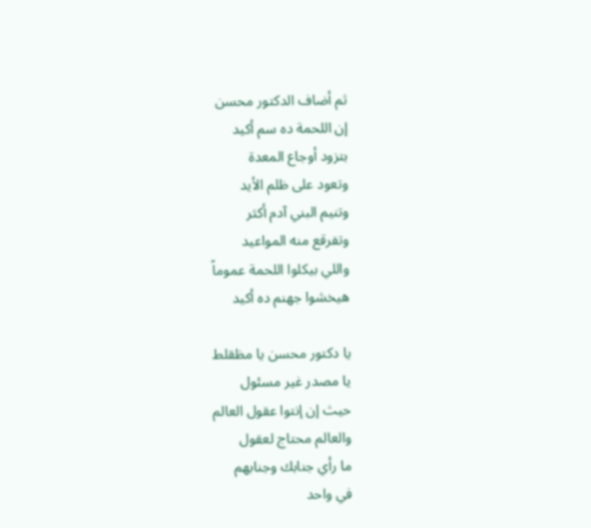ثم أضاف الدكتور محسن
إن اللحمة ده سم أكيد
بتزود أوجاع المعدة
وتعود على ظلم الأيد
وتنيم البني آدم أكثر
وتفرقع منه المواعيد
واللي بيكلوا اللحمة عموماً
هيخشوا جهنم ده أكيد

يا دكتور محسن يا مظقلط
يا مصدر غير مسئول
حيث إن إنتوا عقول العالم
والعالم محتاج لعقول
ما رأي جنابك وجنابهم
في واحد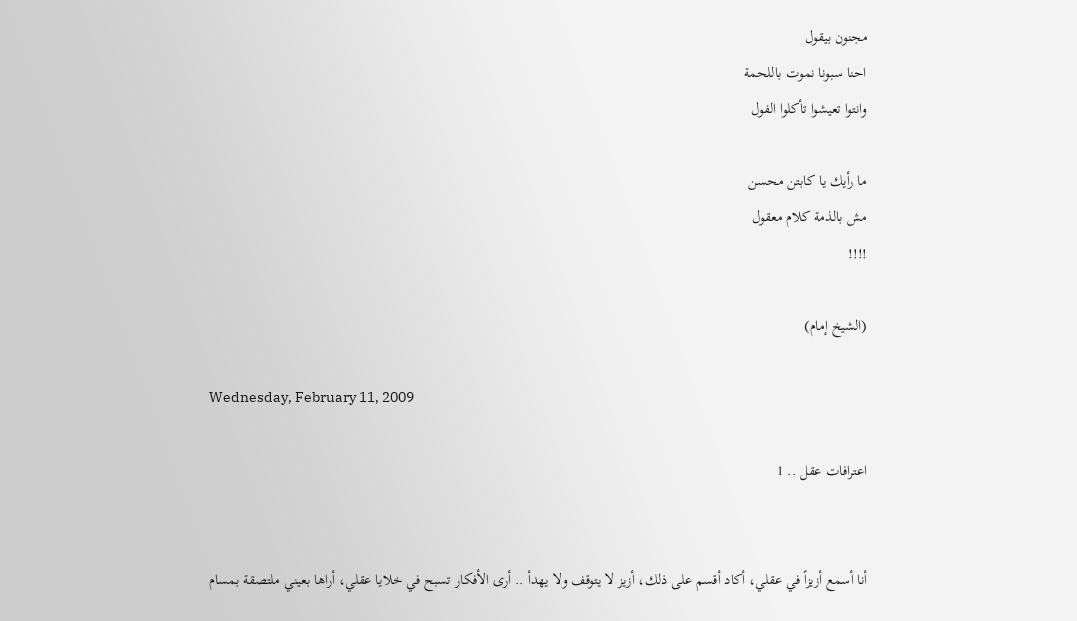مجنون بيقول
احنا سبونا نموت باللحمة
وانتوا تعيشوا تأكلوا الفول

ما رأيك يا كابتن محسن
مش بالذمة كلام معقول
!!!!

(الشيخ إمام)

Wednesday, February 11, 2009

اعترافات عقل .. 1


أنا أسمع أزيزاً في عقلي، أكاد أقسم على ذلك، أزيز لا يتوقف ولا يهدأ .. أرى الأفكار تسبح في خلايا عقلي، أراها بعيني ملتصقة بمسام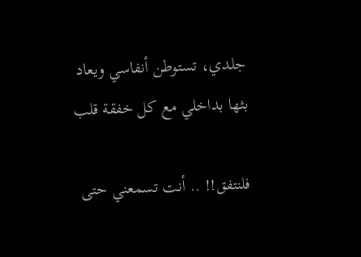جلدي، تستوطن أنفاسي ويعاد بثها بداخلي مع كل خفقة قلب

فلنتفق!! .. أنت تسمعني حتى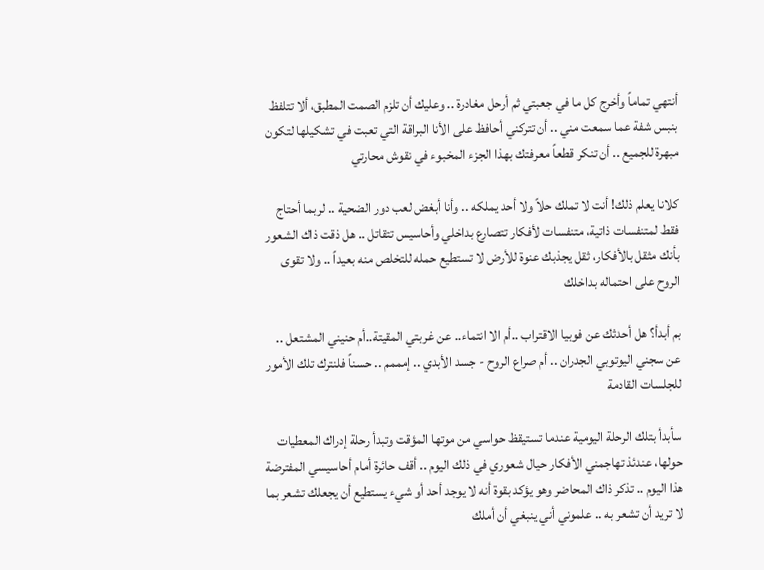أنتهي تماماً وأخرج كل ما في جعبتي ثم أرحل مغادرة .. وعليك أن تلزم الصمت المطبق، ألا تتلفظ بنبس شفة عما سمعت مني .. أن تتركني أحافظ على الأنا البراقة التي تعبت في تشكيلها لتكون مبهرة للجميع .. أن تنكر قطعاً معرفتك بهذا الجزء المخبوء في نقوش محارتي

كلانا يعلم ذلك! أنت لا تملك حلاً ولا أحد يملكه .. وأنا أبغض لعب دور الضحية .. لربما أحتاج فقط لمتنفسات ذاتية، متنفسات لأفكار تتصارع بداخلي وأحاسيس تتقاتل .. هل ذقت ذاك الشعور بأنك مثقل بالأفكار، ثقل يجذبك عنوة للأرض لا تستطيع حمله للتخلص منه بعيداً .. ولا تقوى الروح على احتماله بداخلك

بم أبدأ؟ هل أحدثك عن فوبيا الاقتراب ..أم الا انتماء.. عن غربتي المقيتة..أم حنيني المشتعل .. عن سجني اليوتوبي الجدران .. أم صراع الروح - جسد الأبدي .. إمممم .. حسناً فلنترك تلك الأمور للجلسات القادمة

سأبدأ بتلك الرحلة اليومية عندما تستيقظ حواسي من موتها المؤقت وتبدأ رحلة إدراك المعطيات حولها، عندئذ تهاجمني الأفكار حيال شعوري في ذلك اليوم .. أقف حائرة أمام أحاسيسي المفترضة هذا اليوم .. تذكر ذاك المحاضر وهو يؤكد بقوة أنه لا يوجد أحد أو شيء يستطيع أن يجعلك تشعر بما لا تريد أن تشعر به .. علموني أني ينبغي أن أملك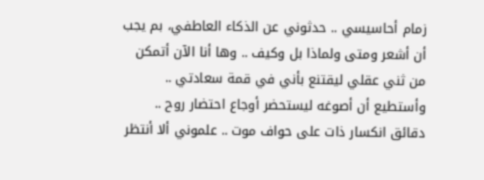زمام أحاسيسي .. حدثوني عن الذكاء العاطفي، بم يجب أن أشعر ومتى ولماذا بل وكيف .. وها أنا الآن أتمكن من ثني عقلي ليقتنع بأني في قمة سعادتي .. وأستطيع أن أصوغه ليستحضر أوجاع احتضار روح .. دقائق انكسار ذات على حواف موت .. علموني ألا أنتظر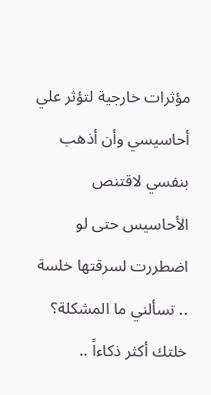مؤثرات خارجية لتؤثر علي أحاسيسي وأن أذهب بنفسي لاقتنص الأحاسيس حتى لو اضطررت لسرقتها خلسة .. تسألني ما المشكلة؟ خلتك أكثر ذكاءاً ..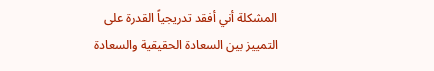المشكلة أني أفقد تدريجياً القدرة على التمييز بين السعادة الحقيقية والسعادة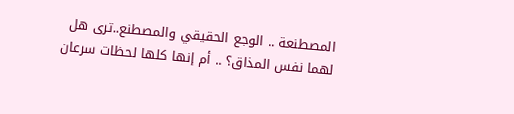المصطنعة .. الوجع الحقيقي والمصطنع..ترى هل لهما نفس المذاق؟ .. أم إنها كلها لحظات سرعان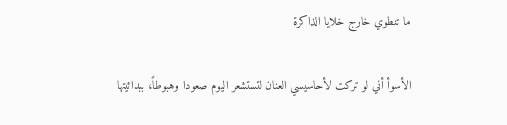ما تنطوي خارج خلايا الذاكرة

الأسوأ أني لو تركت لأحاسيسي العنان لتستشعر اليوم صعودا وهبوطاً، ببدائيتها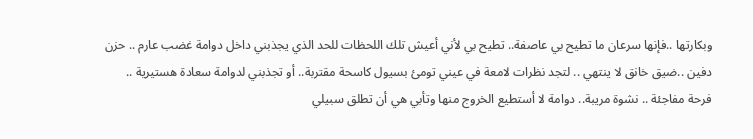وبكارتها ..فإنها سرعان ما تطيح بي عاصفة.. تطيح بي لأني أعيش تلك اللحظات للحد الذي يجذبني داخل دوامة غضب عارم .. حزن دفين ..ضيق خانق لا ينتهي .. لتجد نظرات لامعة في عيني تومئ بسيول كاسحة مقتربة.. أو تجذبني لدوامة سعادة هستيرية .. فرحة مفاجئة .. نشوة مريبة.. دوامة لا أستطيع الخروج منها وتأبي هي أن تطلق سبيلي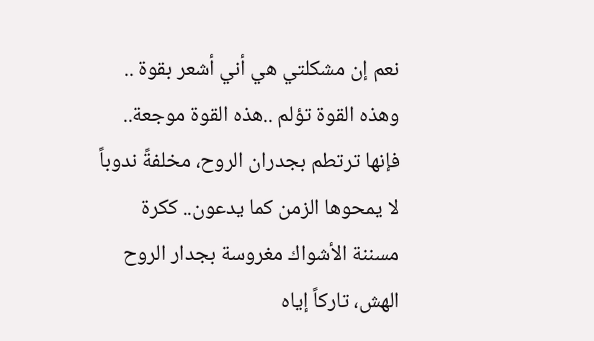نعم إن مشكلتي هي أني أشعر بقوة .. وهذه القوة تؤلم ..هذه القوة موجعة.. فإنها ترتطم بجدران الروح، مخلفةً ندوباً لا يمحوها الزمن كما يدعون.. ككرة مسننة الأشواك مغروسة بجدار الروح الهش، تاركاً إياه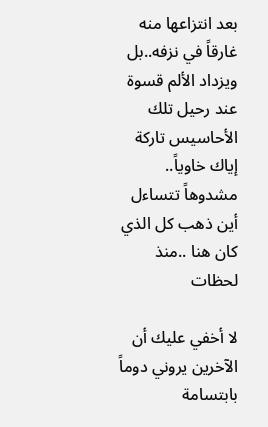بعد انتزاعها منه غارقاً في نزفه..بل ويزداد الألم قسوة عند رحيل تلك الأحاسيس تاركة إياك خاوياً.. مشدوهاً تتساءل أين ذهب كل الذي كان هنا ..منذ لحظات

لا أخفي عليك أن الآخرين يروني دوماً بابتسامة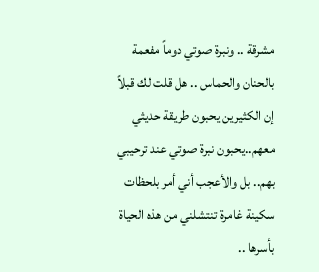مشرقة .. ونبرة صوتي دوماً مفعمة بالحنان والحماس .. هل قلت لك قبلاً إن الكثيرين يحبون طريقة حديثي معهم..يحبون نبرة صوتي عند ترحيبي بهم.. بل والأعجب أني أمر بلحظات سكينة غامرة تنتشلني من هذه الحياة بأسرها ..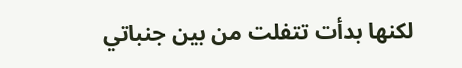لكنها بدأت تتفلت من بين جنباتي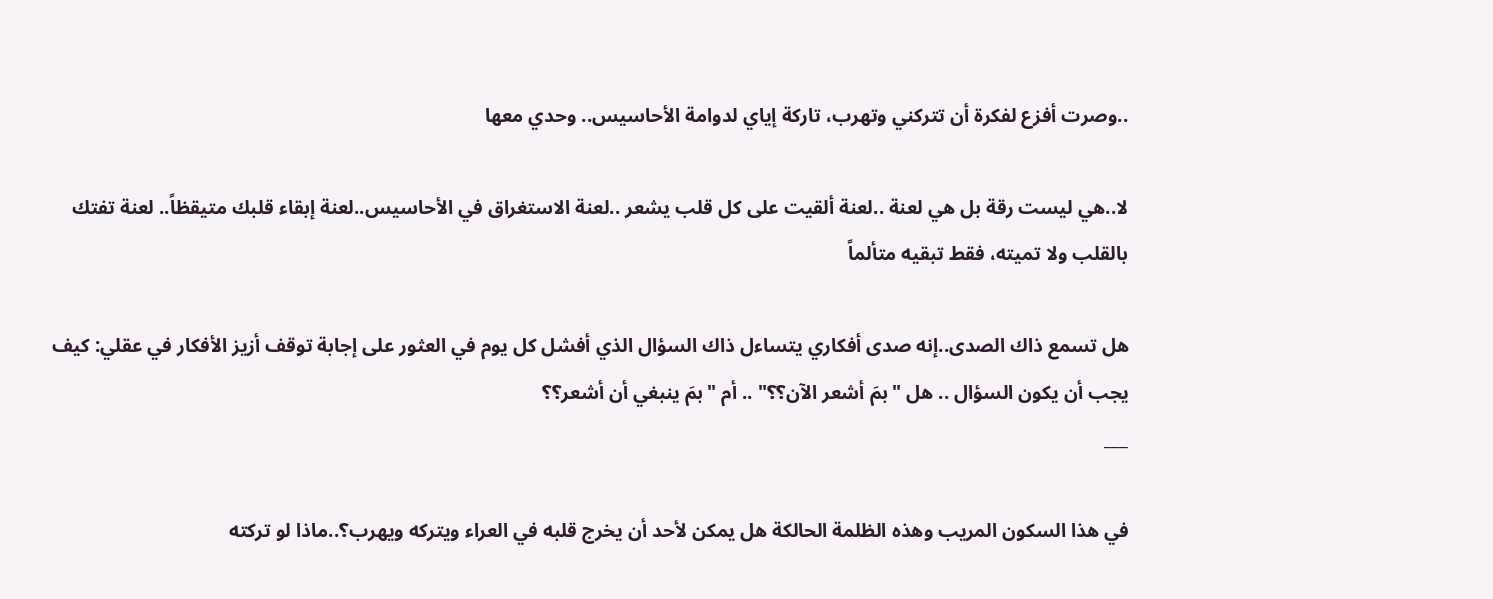..وصرت أفزع لفكرة أن تتركني وتهرب، تاركة إياي لدوامة الأحاسيس.. وحدي معها

لا..هي ليست رقة بل هي لعنة ..لعنة ألقيت على كل قلب يشعر ..لعنة الاستغراق في الأحاسيس..لعنة إبقاء قلبك متيقظاً.. لعنة تفتك بالقلب ولا تميته، فقط تبقيه متألماً

هل تسمع ذاك الصدى..إنه صدى أفكاري يتساءل ذاك السؤال الذي أفشل كل يوم في العثور على إجابة توقف أزيز الأفكار في عقلي: كيف يجب أن يكون السؤال .. هل "بمَ أشعر الآن؟؟" .. أم "بمَ ينبغي أن أشعر؟؟
___

في هذا السكون المريب وهذه الظلمة الحالكة هل يمكن لأحد أن يخرج قلبه في العراء ويتركه ويهرب؟..ماذا لو تركته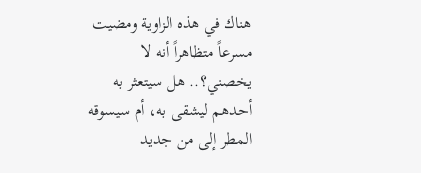هناك في هذه الزاوية ومضيت مسرعاً متظاهراً أنه لا يخصني؟.. هل سيتعثر به أحدهم ليشقى به، أم سيسوقه المطر إلى من جديد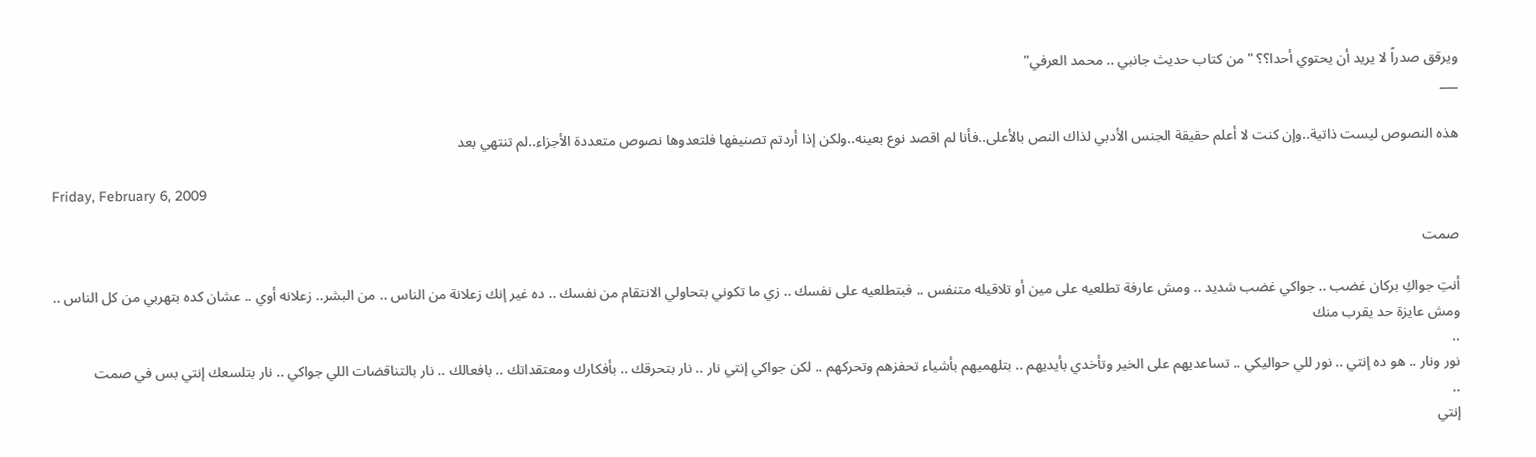ويرقق صدراً لا يريد أن يحتوي أحدا؟؟ "من كتاب حديث جانبي .. محمد العرفي"
___

هذه النصوص ليست ذاتية..وإن كنت لا أعلم حقيقة الجنس الأدبي لذاك النص بالأعلى..فأنا لم اقصد نوع بعينه..ولكن إذا أردتم تصنيفها فلتعدوها نصوص متعددة الأجزاء..لم تنتهي بعد

Friday, February 6, 2009

صمت

أنتِ جواكِ بركان غضب .. جواكي غضب شديد .. ومش عارفة تطلعيه على مين أو تلاقيله متنفس .. فبتطلعيه على نفسك .. زي ما تكوني بتحاولي الانتقام من نفسك .. ده غير إنك زعلانة من الناس .. من البشر.. زعلانه أوي .. عشان كده بتهربي من كل الناس .. ومش عايزة حد يقرب منك
..
نور ونار .. هو ده إنتي .. نور للي حواليكي .. تساعديهم على الخير وتأخدي بأيديهم .. بتلهميهم بأشياء تحفزهم وتحركهم .. لكن جواكي إنتي نار .. نار بتحرقك .. بأفكارك ومعتقداتك .. بافعالك .. نار بالتناقضات اللي جواكي .. نار بتلسعك إنتي بس في صمت
..
إنتي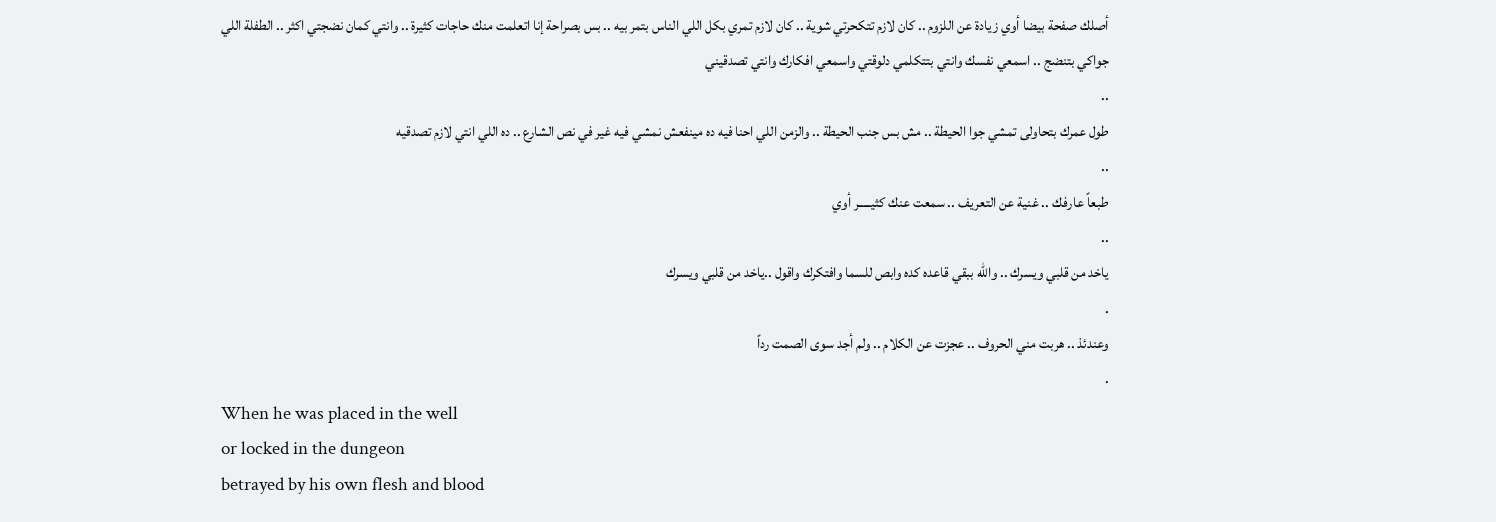أصلك صفحة بيضا أوي زيادة عن اللزوم .. كان لازم تتكحرتي شوية .. كان لازم تمري بكل اللي الناس بتمر بيه .. بس بصراحة إنا اتعلمت منك حاجات كثيرة .. وانتي كمان نضجتي اكثر .. الطفلة اللي جواكي بتنضج .. اسمعي نفسك وانتي بتتكلمي دلوقتي واسمعي افكارك وانتي تصدقيني
..
طول عمرك بتحاولى تمشي جوا الحيطة .. مش بس جنب الحيطة .. والزمن اللي احنا فيه ده مينفعش نمشي فيه غير في نص الشارع .. ده اللي انتي لازم تصدقيه
..
طبعاً عارفك .. غنية عن التعريف .. سمعت عنك كثيـــــر أوي
..
ياخد من قلبي ويسرك .. والله ببقي قاعده كده وابص للسما وافتكرك واقول ..ياخد من قلبي ويسرك
.
وعندئذ .. هربت مني الحروف .. عجزت عن الكلام .. ولم أجد سوى الصمت رداً
.
When he was placed in the well
or locked in the dungeon
betrayed by his own flesh and blood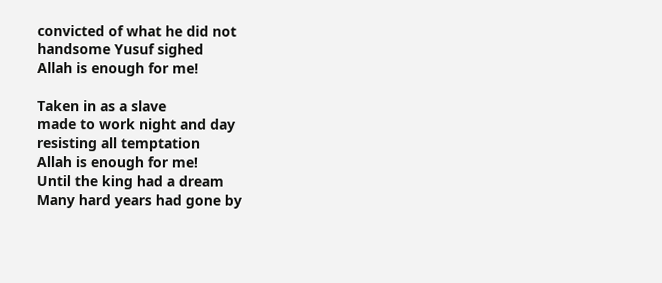convicted of what he did not
handsome Yusuf sighed
Allah is enough for me!

Taken in as a slave
made to work night and day
resisting all temptation
Allah is enough for me!
Until the king had a dream
Many hard years had gone by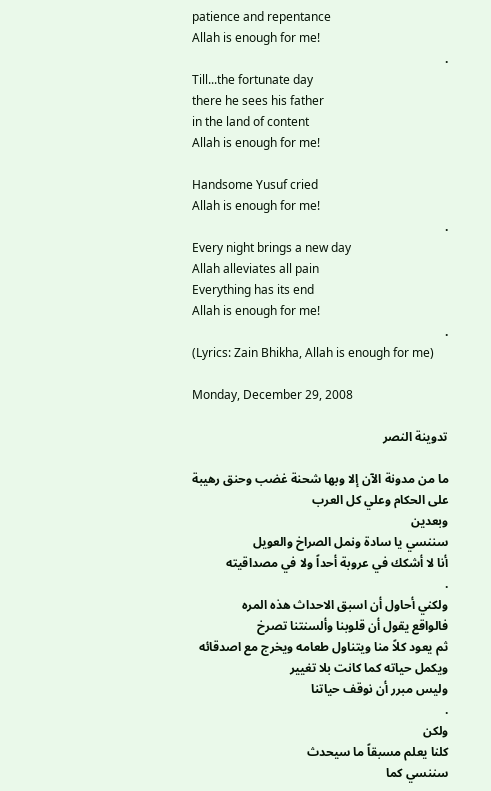patience and repentance
Allah is enough for me!
.
Till...the fortunate day
there he sees his father
in the land of content
Allah is enough for me!

Handsome Yusuf cried
Allah is enough for me!
.
Every night brings a new day
Allah alleviates all pain
Everything has its end
Allah is enough for me!
.
(Lyrics: Zain Bhikha, Allah is enough for me)

Monday, December 29, 2008

تدوينة النصر

ما من مدونة الآن إلا وبها شحنة غضب وحنق رهيبة
على الحكام وعلي كل العرب
وبعدين
سننسي يا سادة ونمل الصراخ والعويل
أنا لا أشكك في عروبة أحداً ولا في مصداقيته
.
ولكني أحاول أن اسبق الاحداث هذه المره
فالواقع يقول أن قلوبنا وألسنتنا تصرخ
ثم يعود كلاً منا ويتناول طعامه ويخرج مع اصدقائه
ويكمل حياته كما كانت بلا تغيير
وليس مبرر أن نوقف حياتنا
.
ولكن
كلنا يعلم مسبقاً ما سيحدث
سننسي كما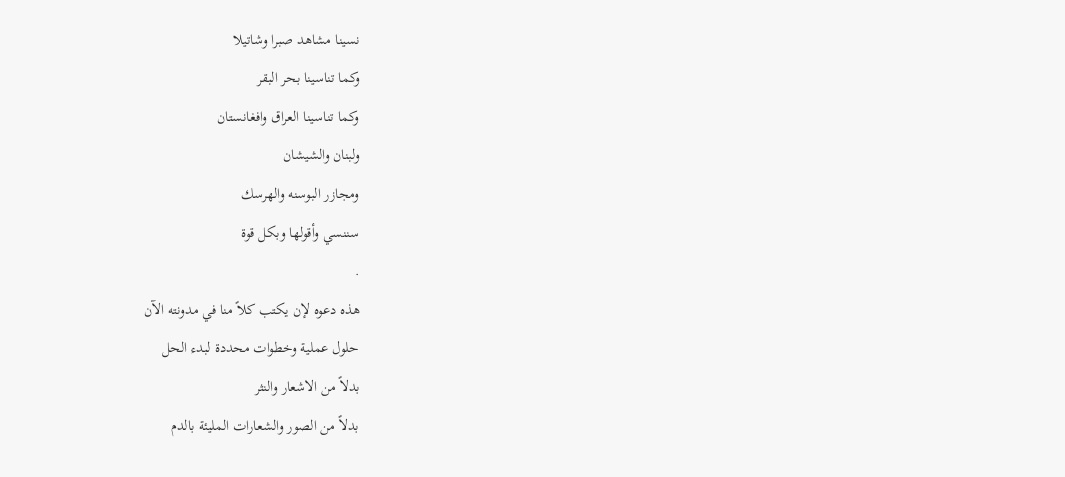نسينا مشاهد صبرا وشاتيلا
وكما تناسينا بحر البقر
وكما تناسينا العراق وافغانستان
ولبنان والشيشان
ومجازر البوسنه والهرسك
سننسي وأقولها وبكل قوة
.
هذه دعوه لإن يكتب كلاً منا في مدونته الآن
حلول عملية وخطوات محددة لبدء الحل
بدلاً من الاشعار والنثر
بدلاً من الصور والشعارات المليئة بالدم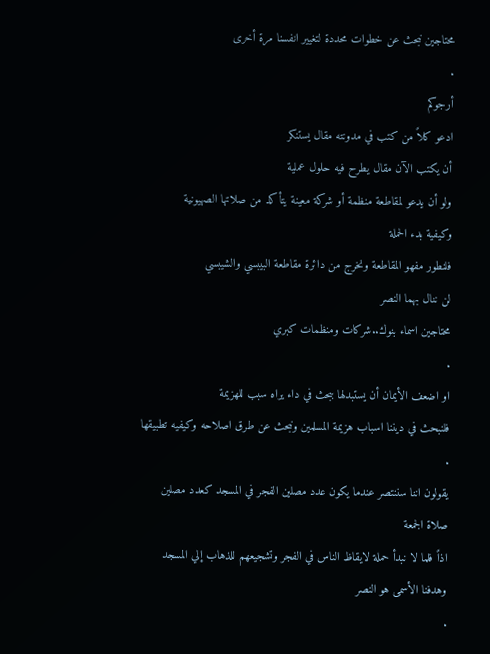محتاجين نبحث عن خطوات محددة لتغيير انفسنا مرة أخرى
.
أرجوكم
ادعو كلاً من كتب في مدونته مقال يستنكر
أن يكتب الآن مقال يطرح فيه حلول عملية
ولو أن يدعو لمقاطعة منظمة أو شركة معينة يتأكد من صلاتها الصهيونية
وكيفية بدء الحملة
فلنطور مفهو المقاطعة ونخرج من دائرة مقاطعة البيبسي والشيبسي
لن ننال بهما النصر
محتاجين اسماء بنوك..شركات ومنظمات كبري
.
او اضعف الأيمان أن يستبدلها ببحث في داء يراه سبب للهزيمة
فلنبحث في ديننا اسباب هزيمة المسلمين ونبحث عن طرق اصلاحه وكيفيه تطبيقها
.
يقولون اننا سننتصر عندما يكون عدد مصلين الفجر في المسجد كعدد مصلين صلاة الجمعة
اذاً فلما لا نبدأ حملة لايقاظ الناس في الفجر وتشجيعهم للذهاب إلي المسجد وهدفنا الأسمى هو النصر
.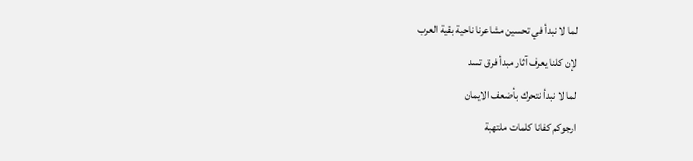لما لا نبدأ في تحسين مشاعرنا ناحية بقية العرب
لإن كلنا يعرف آثار مبدأ فرق تسد
لما لا نبدأ نتحرك بأضعف الايمان
ارجوكم كفانا كلمات ملتهبة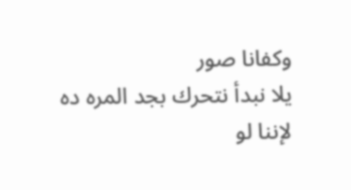وكفانا صور
يلا نبدأ نتحرك بجد المره ده
لإننا لو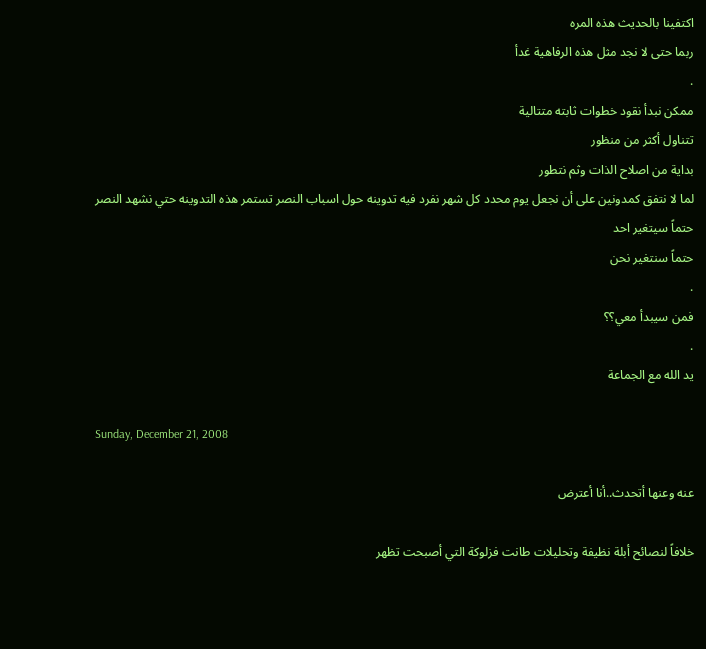اكتفينا بالحديث هذه المره
ربما حتى لا نجد مثل هذه الرفاهية غدأ
.
ممكن نبدأ نقود خطوات ثابته متتالية
تتناول أكثر من منظور
بداية من اصلاح الذات وثم نتطور
لما لا نتفق كمدونين على أن نجعل يوم محدد كل شهر نفرد فيه تدوينه حول اسباب النصر تستمر هذه التدوينه حتي نشهد النصر
حتماً سيتغير احد
حتماً سنتغير نحن
.
فمن سيبدأ معي؟؟
.
يد الله مع الجماعة

Sunday, December 21, 2008

عنه وعنها أتحدث..أنا أعترض

خلافاً لنصائح أبلة نظيفة وتحليلات طانت فزلوكة التي أصبحت تظهر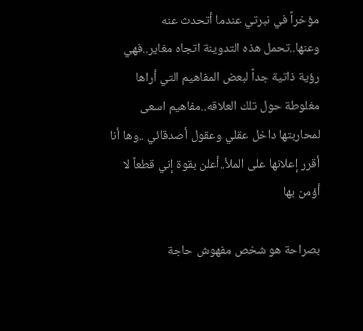مؤخراً في نبرتي عندما أتحدث عنه وعنها..تحمل هذه التدوينة اتجاه مغاير..فهي رؤية ذاتية جداً لبعض المفاهيم التي أراها مغلوطة حول تلك العلاقه..مفاهيم اسعى لمحاربتها داخل عقلي وعقول أصدقائي ..وها أنا أقرر إعلانها على الملأ..أعلن بقوة إني قطعاً لا أؤمن بها

بصراحة هو شخص مفهوش حاجة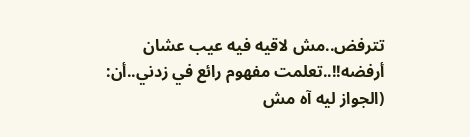تترفض..مش لاقيه فيه عيب عشان أرفضه!!..تعلمت مفهوم رائع في زدني..أن: (الجواز ليه آه مش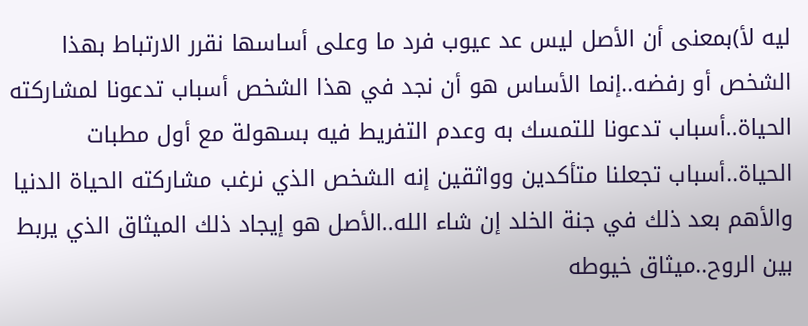ليه لأ)بمعنى أن الأصل ليس عد عيوب فرد ما وعلى أساسها نقرر الارتباط بهذا الشخص أو رفضه..إنما الأساس هو أن نجد في هذا الشخص أسباب تدعونا لمشاركته الحياة..أسباب تدعونا للتمسك به وعدم التفريط فيه بسهولة مع أول مطبات الحياة..أسباب تجعلنا متأكدين وواثقين إنه الشخص الذي نرغب مشاركته الحياة الدنيا والأهم بعد ذلك في جنة الخلد إن شاء الله..الأصل هو إيجاد ذلك الميثاق الذي يربط بين الروح..ميثاق خيوطه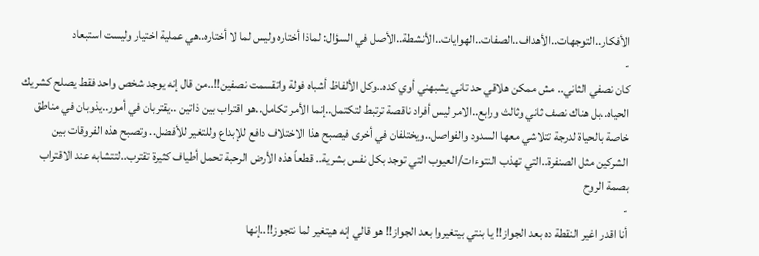الأفكار..التوجهات..الأهداف..الصفات..الهوايات..الأنشطة..الأصل في السؤال: لماذا أختاره وليس لما لا أختاره..هي عملية اختيار وليست استبعاد
-
كان نصفي الثاني.. مش ممكن هلاقي حد تاني يشبهني أوي كده..وكل الألفاظ أشباه فولة واتقسمت نصفين!!..من قال إنه يوجد شخص واحد فقط يصلح كشريك الحياه..بل هناك نصف ثاني وثالث ورابع..الامر ليس أفراد ناقصة ترتبط لتكتمل..إنما الأمر تكامل..هو اقتراب بين ذاتين ..يقتربان في أمور..يذوبان في مناطق خاصة بالحياة لدرجة تتلاشي معها السدود والفواصل..ويختلفان في أخرى فيصبح هذا الاختلاف دافع للإبداع وللتغير للأفضل.. وتصبح هذه الفروقات بين الشركين مثل الصنفرة..التي تهذب النتوءات/العيوب التي توجد بكل نفس بشرية.. قطعاً هذه الأرض الرحبة تحمل أطياف كثيرة تقترب..لتتشابه عند الاقتراب بصمة الروح
-
أنا اقدر اغير النقطة ده بعد الجواز!! يا بنتي بيتغيروا بعد الجواز!! هو قالي إنه هيتغير لما نتجوز!!..إنها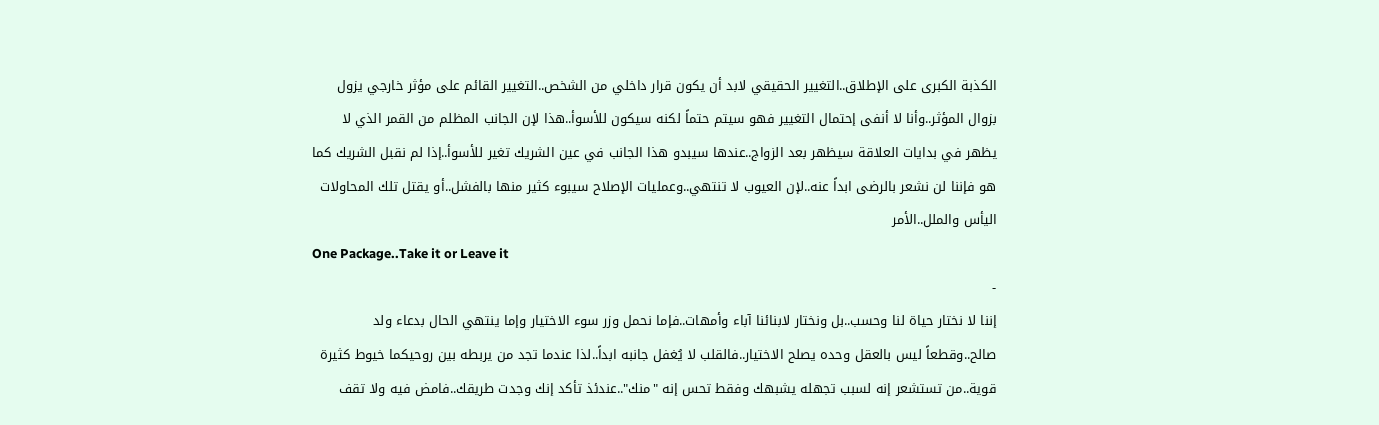الكذبة الكبرى على الإطلاق..التغيير الحقيقي لابد أن يكون قرار داخلي من الشخص..التغيير القائم على مؤثر خارجي يزول بزوال المؤثر..وأنا لا أنفى إحتمال التغيير فهو سيتم حتماً لكنه سيكون للأسوأ..هذا لإن الجانب المظلم من القمر الذي لا يظهر في بدايات العلاقة سيظهر بعد الزواج..عندها سيبدو هذا الجانب في عين الشريك تغير للأسوأ..إذا لم نقبل الشريك كما هو فإننا لن نشعر بالرضى ابداً عنه..لإن العيوب لا تنتهي..وعمليات الإصلاح سيبوء كثير منها بالفشل..أو يقتل تلك المحاولات اليأس والملل..الأمر
One Package..Take it or Leave it
-
إننا لا نختار حياة لنا وحسب..بل ونختار لابنائنا آباء وأمهات..فإما نحمل وزر سوء الاختيار وإما ينتهي الحال بدعاء ولد صالح..وقطعاً ليس بالعقل وحده يصلح الاختيار..فالقلب لا يُغفل جانبه ابداً..لذا عندما تجد من يربطه بين روحيكما خيوط كثيرة قوية..من تستشعر إنه لسبب تجهله يشبهك وفقط تحس إنه "منك"..عندئذ تأكد إنك وجدت طريقك..فامض فيه ولا تقف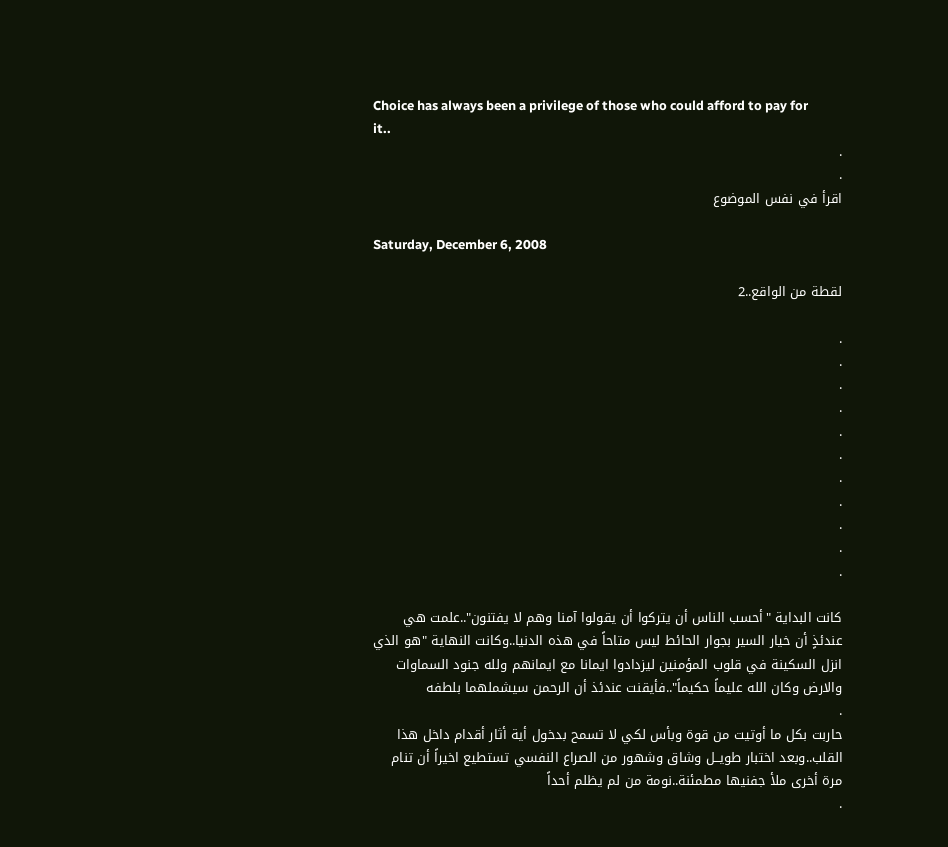Choice has always been a privilege of those who could afford to pay for it..
.
.
اقرأ في نفس الموضوع

Saturday, December 6, 2008

لقطة من الواقع..2

.
.
.
.
.
.
.
.
.
.
.

كانت البداية "أحسب الناس أن يتركوا أن يقولوا آمنا وهم لا يفتنون"..علمت هي عندئذٍ أن خيار السير بجوار الحائط ليس متاحاً في هذه الدنيا..وكانت النهاية "هو الذي انزل السكينة في قلوب المؤمنين ليزدادوا ايمانا مع ايمانهم ولله جنود السماوات والارض وكان الله عليماً حكيماً"..فأيقنت عندئذ أن الرحمن سيشملهما بلطفه
.
حاربت بكل ما أوتيت من قوة وبأس لكي لا تسمح بدخول أية أثار أقدام داخل هذا القلب..وبعد اختبار طويــل وشاق وشهور من الصراع النفسي تستطيع اخيراً أن تنام مرة أخرى ملأ جفنيها مطمئنة..نومة من لم يظلم أحداً
.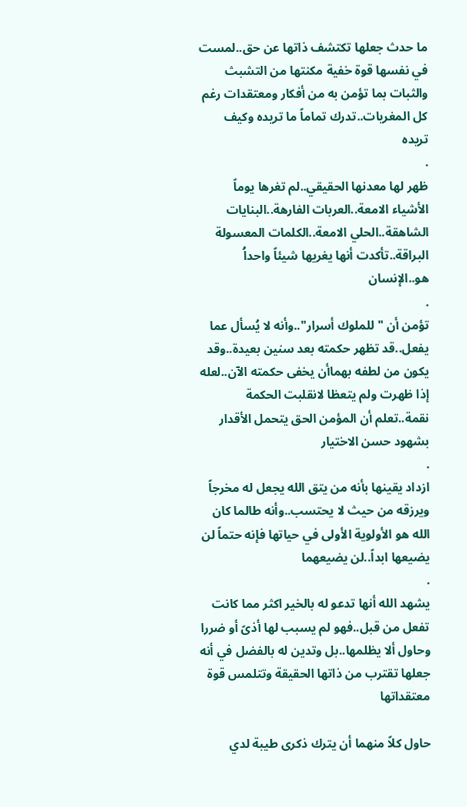ما حدث جعلها تكتشف ذاتها عن حق..لمست في نفسها قوة خفية مكنتها من التشبث والثبات بما تؤمن به من أفكار ومعتقدات رغم كل المغريات..تدرك تماماً ما تريده وكيف تريده
.
ظهر لها معدنها الحقيقي..لم تغرها يوماً الأشياء الامعة..العربات الفارهة..البنايات الشاهقة..الحلي الامعة..الكلمات المعسولة البراقة..تأكدت أنها يغريها شيئاً واحداُ هو..الإنسان
.
تؤمن أن "للملوك أسرار"..وأنه لا يُسأل عما يفعل..قد تظهر حكمته بعد سنين بعيدة..وقد يكون من لطفه بهماأن يخفى حكمته الآن..لعله إذا ظهرت ولم يتعظا لانقلبت الحكمة نقمة..تعلم أن المؤمن الحق يتحمل الأقدار بشهود حسن الاختيار
.
ازداد يقينها بأنه من يتق الله يجعل له مخرجاً ويرزقه من حيث لا يحتسب..وأنه طالما كان الله هو الأولوية الأولى في حياتها فإنه حتماً لن يضيعها ابداً..لن يضيعهما
.
يشهد الله أنها تدعو له بالخير اكثر مما كانت تفعل من قبل..فهو لم يسبب لها أذىً أو ضررا وحاول ألا يظلمها..بل وتدين له بالفضل في أنه جعلها تقترب من ذاتها الحقيقة وتتلمس قوة معتقداتها

حاول كلاً منهما أن يترك ذكرى طيبة لدي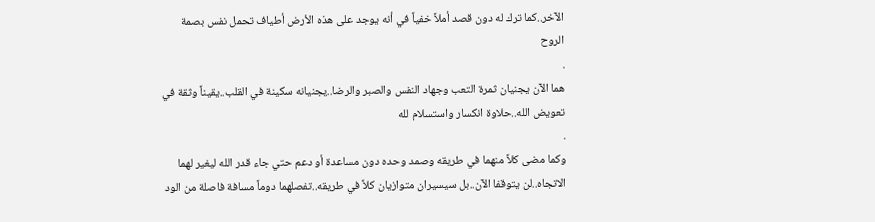الآخر..كما ترك له دون قصد أملاً خفياً في أنه يوجد على هذه الأرض أطياف تحمل نفس بصمة الروح
.
هما الآن يجنيان ثمرة التعب وجهاد النفس والصبر والرضا..يجنيانه سكينة في القلب..يقيناً وثقة في تعويض الله..حلاوة انكسار واستسلام لله
.
وكما مضى كلاً منهما في طريقه وصمد وحده دون مساعدة أو دعم حتي جاء قدر الله ليغير لهما الاتجاه..لن يتوقفا الآن..بل سيسيران متوازيان كلاً في طريقه..تفصلهما دوماً مسافة فاصلة من الود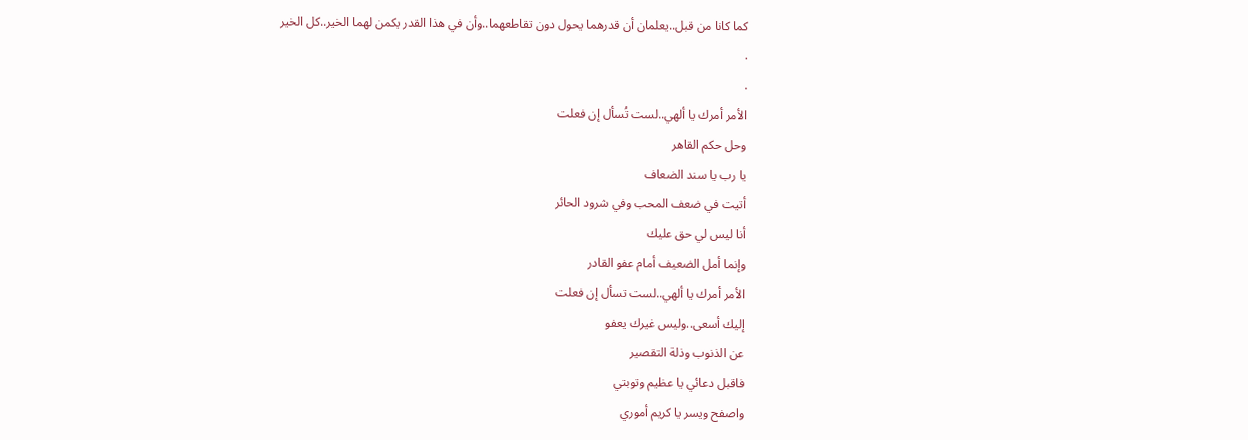كما كانا من قبل..يعلمان أن قدرهما يحول دون تقاطعهما..وأن في هذا القدر يكمن لهما الخير..كل الخير
.
.
الأمر أمرك يا ألهي..لست تُسأل إن فعلت
وحل حكم القاهر
يا رب يا سند الضعاف
أتيت في ضعف المحب وفي شرود الحائر
أنا ليس لي حق عليك
وإنما أمل الضعيف أمام عفو القادر
الأمر أمرك يا ألهي..لست تسأل إن فعلت
إليك أسعى..وليس غيرك يعفو
عن الذنوب وذلة التقصير
فاقبل دعائي يا عظيم وتوبتي
واصفح ويسر يا كريم أموري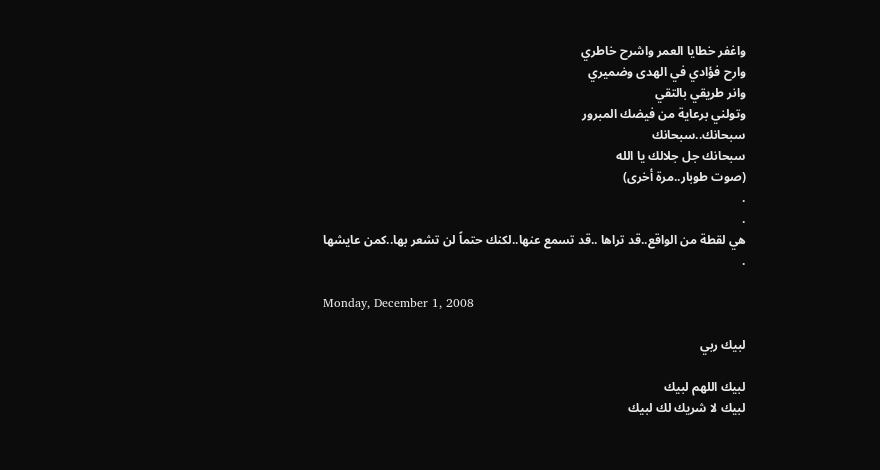واغفر خطايا العمر واشرح خاطري
وارح فؤادي في الهدى وضميري
وانر طريقي بالتقي
وتولني برعاية من فيضك المبرور
سبحانك..سبحانك
سبحانك جل جلالك يا الله
(صوت طوبار..مرة أخرى)
.
.
هي لقطة من الواقع..قد تراها ..قد تسمع عنها..لكنك حتماً لن تشعر بها..كمن عايشها
.

Monday, December 1, 2008

لبيك ربي

لبيك اللهم لبيك
لبيك لا شريك لك لبيك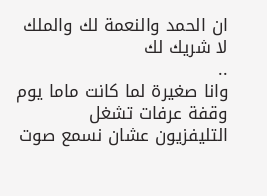ان الحمد والنعمة لك والملك
لا شريك لك
..
وانا صغيرة لما كانت ماما يوم وقفة عرفات تشغل التليفزيون عشان نسمع صوت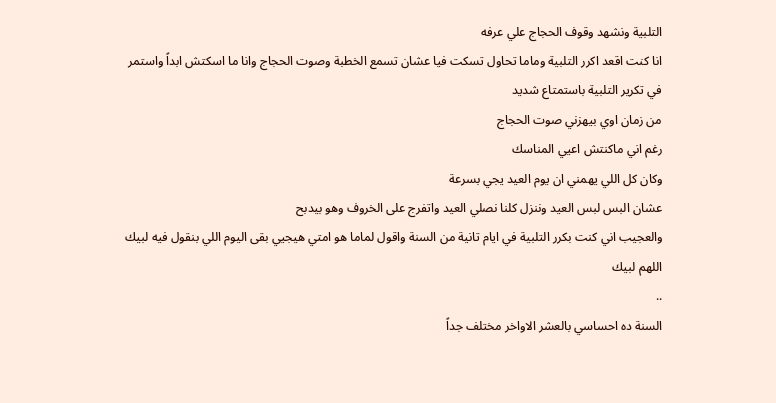التلبية ونشهد وقوف الحجاج علي عرفه
انا كنت اقعد اكرر التلبية وماما تحاول تسكت فيا عشان تسمع الخطبة وصوت الحجاج وانا ما اسكتش ابداً واستمر في تكرير التلبية باستمتاع شديد
من زمان اوي بيهزني صوت الحجاج
رغم اني ماكنتش اعيي المناسك
وكان كل اللي يهمني ان يوم العيد يجي بسرعة
عشان البس لبس العيد وننزل كلنا نصلي العيد واتفرج على الخروف وهو بيدبح
والعجيب اني كنت بكرر التلبية في ايام تانية من السنة واقول لماما هو امتي هيجيي بقى اليوم اللي بنقول فيه لبيك اللهم لبيك
..
السنة ده احساسي بالعشر الاواخر مختلف جداً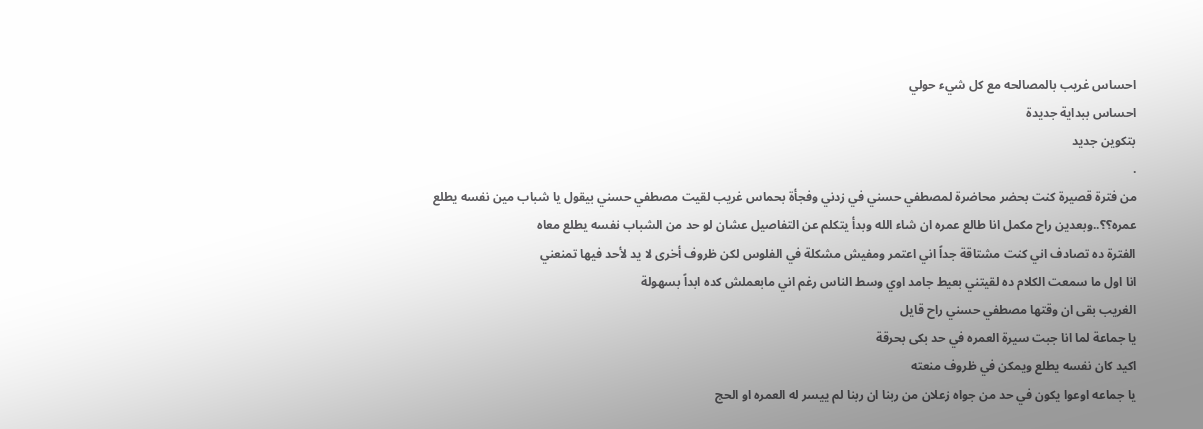احساس غريب بالمصالحه مع كل شيء حولي
احساس ببداية جديدة
بتكوين جديد
.
من فترة قصيرة كنت بحضر محاضرة لمصطفي حسني في زدني وفجأة بحماس غريب لقيت مصطفي حسني بيقول يا شباب مين نفسه يطلع عمره؟؟..وبعدين راح مكمل انا طالع عمره ان شاء الله وبدأ يتكلم عن التفاصيل عشان لو حد من الشباب نفسه يطلع معاه
الفترة ده تصادف اني كنت مشتاقة جداً اني اعتمر ومفيش مشكلة في الفلوس لكن ظروف أخرى لا يد لأحد فيها تمنعني
انا اول ما سمعت الكلام ده لقيتني بعيط جامد اوي وسط الناس رغم اني مابعملش كده ابداً بسهولة
الغريب بقى ان وقتها مصطفي حسني راح قايل
يا جماعة لما انا جبت سيرة العمره في حد بكى بحرقة
اكيد كان نفسه يطلع ويمكن في ظروف منعته
يا جماعه اوعوا يكون في حد من جواه زعلان من ربنا ان ربنا لم ييسر له العمره او الحج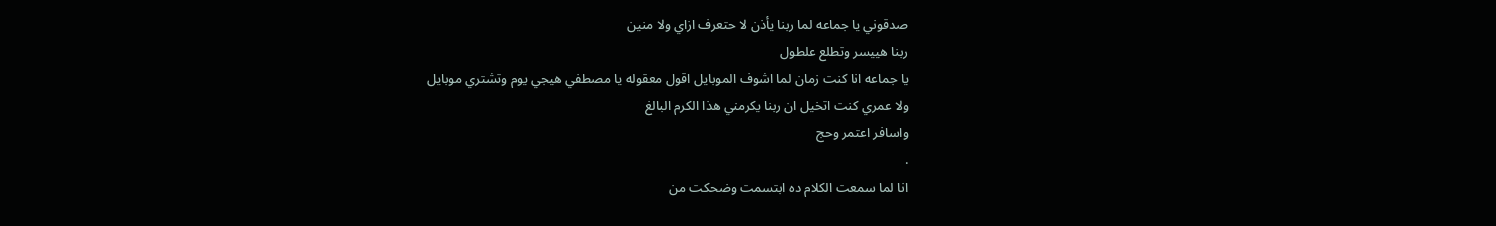صدقوني يا جماعه لما ربنا يأذن لا حتعرف ازاي ولا منين
ربنا هييسر وتطلع علطول
يا جماعه انا كنت زمان لما اشوف الموبايل اقول معقوله يا مصطفي هيجي يوم وتشتري موبايل
ولا عمري كنت اتخيل ان ربنا يكرمني هذا الكرم البالغ
واسافر اعتمر وحج
.
انا لما سمعت الكلام ده ابتسمت وضحكت من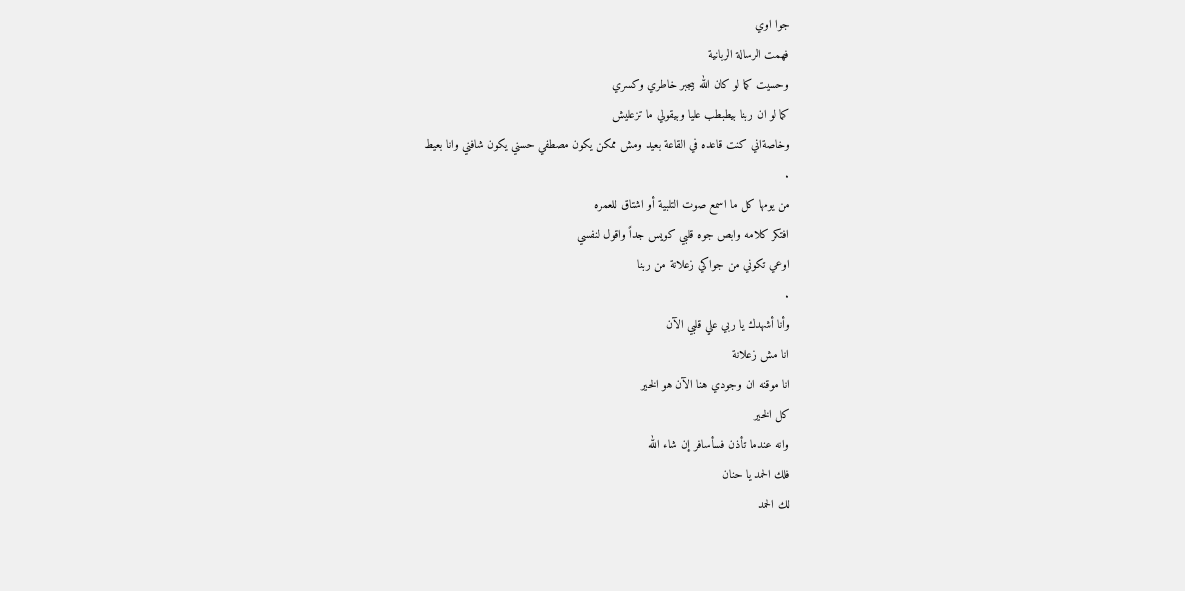جوا اوي
فهمت الرسالة الربانية
وحسيت كما لو كان الله بيجبر خاطري وكسري
كما لو ان ربنا بيطبطب عليا وبيقولي ما تزعليش
وخاصةاني كنت قاعده في القاعة بعيد ومش ممكن يكون مصطفي حسني يكون شافني وانا بعيط
.
من يومها كل ما اسمع صوت التلبية أو اشتاق للعمره
افتكر كلامه وابص جوه قلبي كويس جداً واقول لنفسي
اوعي تكوني من جواكي زعلانة من ربنا
.
وأنا أشهدك يا ربي علي قلبي الآن
انا مش زعلانة
انا موقنه ان وجودي هنا الآن هو الخير
كل الخير
وانه عندما تأذن فسأسافر إن شاء الله
فلك الحمد يا حنان
لك الحمد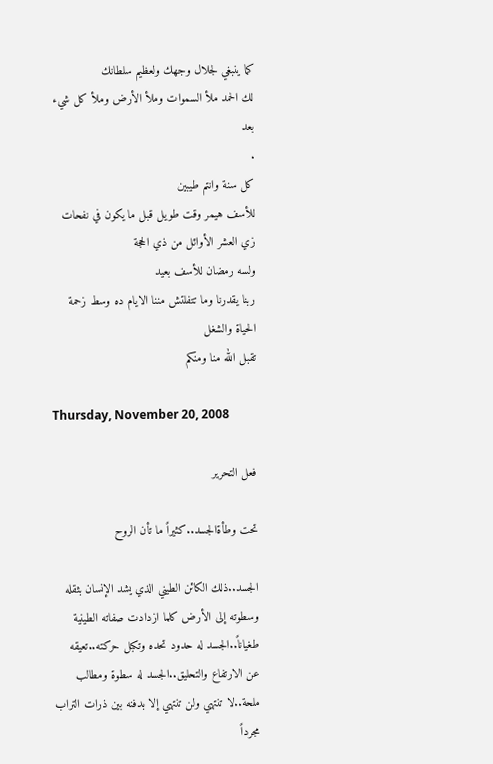كما ينبغي لجلال وجهك ولعظيم سلطانك
لك الحمد ملأ السموات وملأ الأرض وملأ كل شيء بعد
.
كل سنة وانتم طيبين
للأسف هيمر وقت طويل قبل ما يكون في نفحات زي العشر الأوائل من ذي الحجة
ولسه رمضان للأسف بعيد
ربنا يقدرنا وما تتفلتش مننا الايام ده وسط زحمة الحياة والشغل
تقبل الله منا ومنكم

Thursday, November 20, 2008

فعل التحرير

تحت وطأةالجسد..كثيراً ما تأن الروح

الجسد..ذلك الكائن الطيني الذي يشد الإنسان بثقله وسطوته إلى الأرض كلما ازدادت صفاته الطينية طغياناً..الجسد له حدود تحده وتكبل حركته..تعيقه عن الارتفاع والتحليق..الجسد له سطوة ومطالب ملحة..لا تنتهي ولن تنتهي إلا بدفنه بين ذرات التراب مجرداً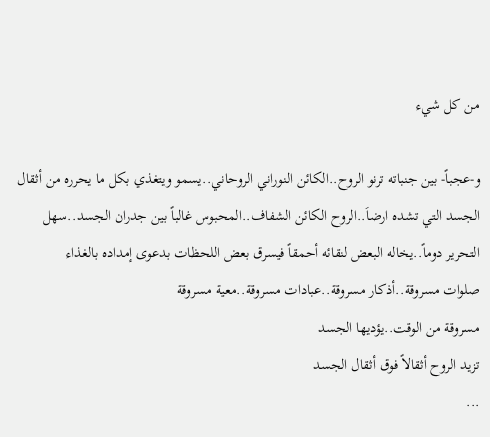من كل شيء

و-عجباً- بين جنباته ترنو الروح..الكائن النوراني الروحاني..يسمو ويتغذي بكل ما يحرره من أثقال الجسد التي تشده ارضاَ..الروح الكائن الشفاف..المحبوس غالباً بين جدران الجسد..سهل التحرير دوماً..يخاله البعض لنقائه أحمقاً فيسرق بعض اللحظات بدعوى إمداده بالغذاء
صلوات مسروقة..أذكار مسروقة..عبادات مسروقة..معية مسروقة
مسروقة من الوقت..يؤديها الجسد
تزيد الروح أثقالاً فوق أثقال الجسد
...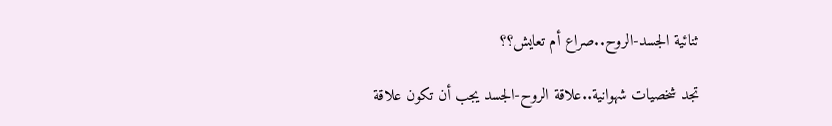ثنائية الجسد-الروح..صراع أم تعايش؟؟

تجد شخصيات شهوانية..علاقة الروح-الجسد يجب أن تكون علاقة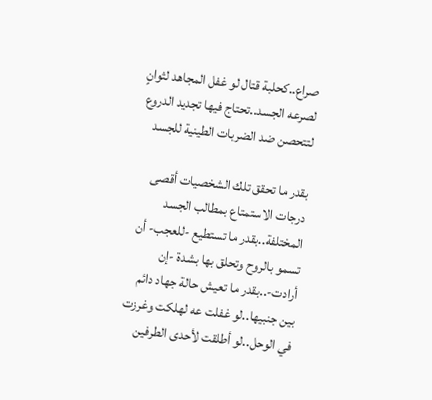صراع..كحلبة قتال لو غفل المجاهد لثوانٍ لصرعه الجسد..تحتاج فيها تجديد الدروع لتتحصن ضد الضربات الطينية للجسد

بقدر ما تحقق تلك الشخصيات أقصى درجات الاستمتاع بمطالب الجسد المختلفة..بقدر ما تستطيع -للعجب- أن تسمو بالروح وتحلق بها بشدة -إن أرادت-..بقدر ما تعيش حالة جهاد دائم بين جنبيها..لو غفلت عه لهلكت وغرزت في الوحل..لو أطلقت لأحدى الطرفين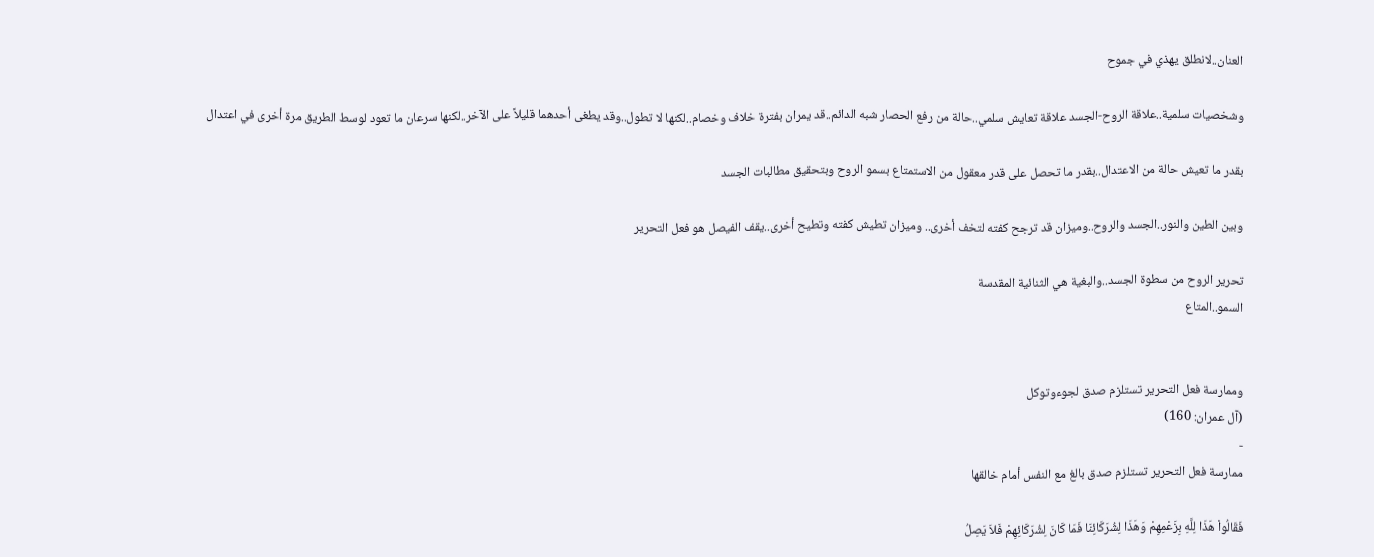العنان..لانطلق يهذي في جموح

وشخصيات سلمية..علاقة الروح-الجسد علاقة تعايش سلمي..حالة من رفع الحصار شبه الدائم..قد يمران بفترة خلاف وخصام..لكنها لا تطول..وقد يطغى أحدهما قليلاً على الآخر..لكنها سرعان ما تعود لوسط الطريق مرة أخرى في اعتدال

بقدر ما تعيش حالة من الاعتدال..بقدر ما تحصل على قدر معقول من الاستمتاع بسمو الروح وبتحقيق مطالبات الجسد

وبين الطين والنور..الجسد والروح..وميزان قد ترجح كفته لتخف أخرى.. وميزان تطيش كفته وتطيح أخرى..يقف الفيصل هو فعل التحرير

تحرير الروح من سطوة الجسد..والبغية هي الثنائية المقدسة
السمو..المتاع


وممارسة فعل التحرير تستلزم صدق لجوءوتوكل
(آل عمران: 160)
-
ممارسة فعل التحرير تستلزم صدق بالغ مع النفس أمام خالقها

فَقَالُواْ هَذَا لِلَّهِ بِزَعْمِهِمْ وَهَذَا لِشُرَكَائِنَا فَمَا كَانَ لِشُرَكَائِهِمْ فَلاَ يَصِلُ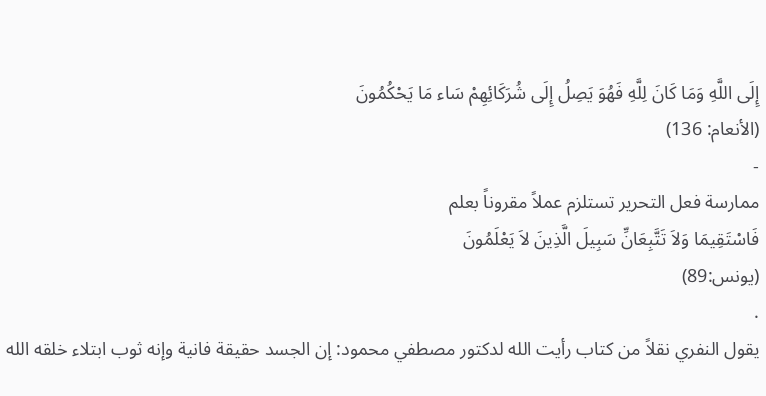إِلَى اللَّهِ وَمَا كَانَ لِلَّهِ فَهُوَ يَصِلُ إِلَى شُرَكَائِهِمْ سَاء مَا يَحْكُمُونَ
(الأنعام: 136)
-
ممارسة فعل التحرير تستلزم عملاً مقروناً بعلم
فَاسْتَقِيمَا وَلاَ تَتَّبِعَانِّ سَبِيلَ الَّذِينَ لاَ يَعْلَمُونَ
(يونس:89)
.
يقول النفري نقلاً من كتاب رأيت الله لدكتور مصطفي محمود: إن الجسد حقيقة فانية وإنه ثوب ابتلاء خلقه الله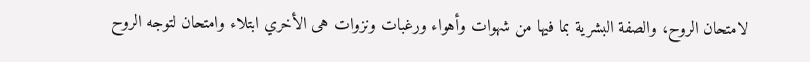لامتحان الروح، والصفة البشرية بما فيها من شهوات وأهواء ورغبات ونزوات هى الأخري ابتلاء وامتحان لتوجه الروح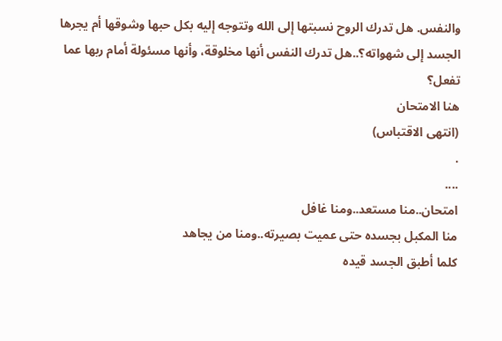والنفس. هل تدرك الروح نسبتها إلى الله وتتوجه إليه بكل حبها وشوقها أم يجرها الجسد إلى شهواته؟..هل تدرك النفس أنها مخلوقة، وأنها مسئولة أمام ربها عما تفعل؟
هنا الامتحان
(انتهى الاقتباس)
.
....
امتحان..منا مستعد..ومنا غافل
منا المكبل بجسده حتى عميت بصيرته..ومنا من يجاهد
كلما أطبق الجسد قيده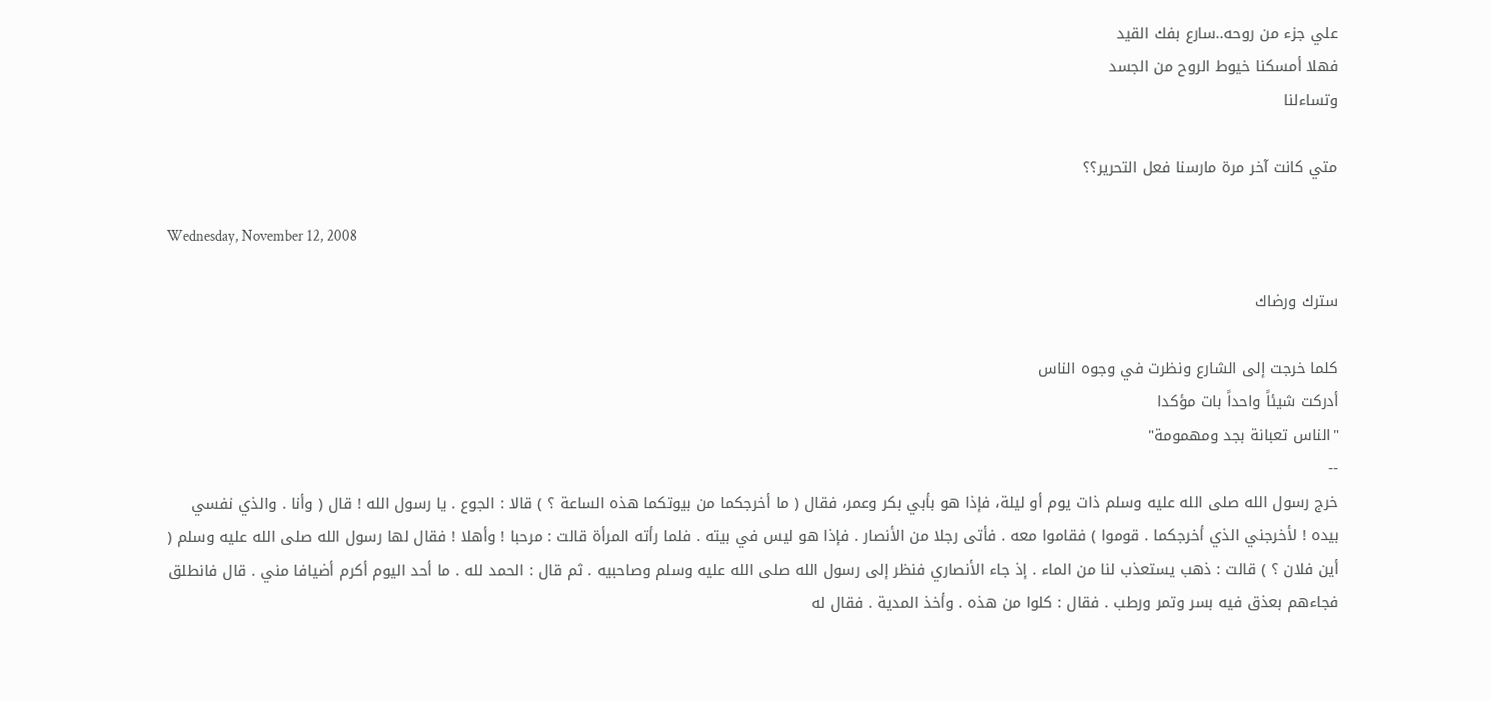علي جزء من روحه..سارع بفك القيد
فهلا أمسكنا خيوط الروح من الجسد
وتساءلنا

متي كانت آخر مرة مارسنا فعل التحرير؟؟

Wednesday, November 12, 2008

سترك ورضاك

كلما خرجت إلى الشارع ونظرت في وجوه الناس
أدركت شيئاً واحداً بات مؤكدا
"الناس تعبانة بجد ومهمومة"
--
خرج رسول الله صلى الله عليه وسلم ذات يوم أو ليلة، فإذا هو بأبي بكر وعمر، فقال ( ما أخرجكما من بيوتكما هذه الساعة ؟ ) قالا : الجوع . يا رسول الله ! قال ( وأنا . والذي نفسي بيده ! لأخرجني الذي أخرجكما . قوموا ) فقاموا معه . فأتى رجلا من الأنصار . فإذا هو ليس في بيته . فلما رأته المرأة قالت : مرحبا ! وأهلا ! فقال لها رسول الله صلى الله عليه وسلم ( أين فلان ؟ ) قالت : ذهب يستعذب لنا من الماء . إذ جاء الأنصاري فنظر إلى رسول الله صلى الله عليه وسلم وصاحبيه . ثم قال : الحمد لله . ما أحد اليوم أكرم أضيافا مني . قال فانطلق فجاءهم بعذق فيه بسر وتمر ورطب . فقال : كلوا من هذه . وأخذ المدية . فقال له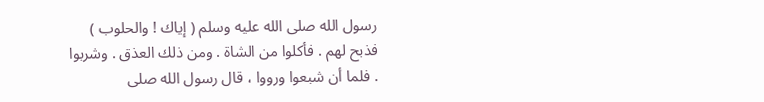رسول الله صلى الله عليه وسلم ( إياك ! والحلوب ) فذبح لهم . فأكلوا من الشاة . ومن ذلك العذق . وشربوا . فلما أن شبعوا ورووا ، قال رسول الله صلى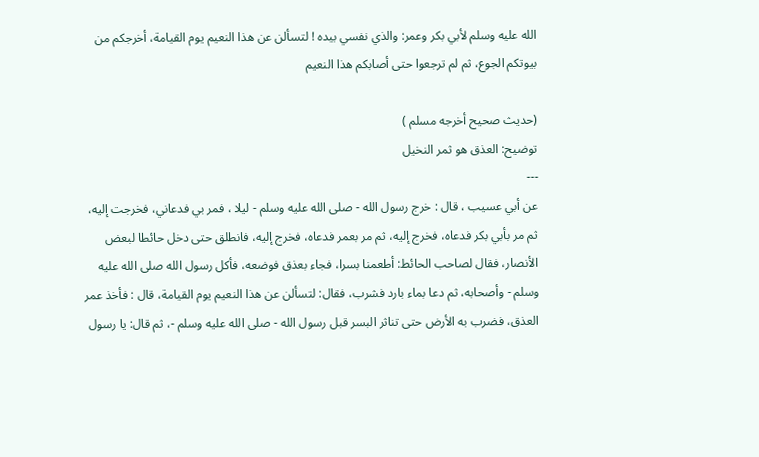الله عليه وسلم لأبي بكر وعمر: والذي نفسي بيده ! لتسألن عن هذا النعيم يوم القيامة، أخرجكم من بيوتكم الجوع، ثم لم ترجعوا حتى أصابكم هذا النعيم

(حديث صحيح أخرجه مسلم )
توضيح: العذق هو ثمر النخيل
---
عن أبي عسيب ، قال : خرج رسول الله - صلى الله عليه وسلم - ليلا ، فمر بي فدعاني، فخرجت إليه، ثم مر بأبي بكر فدعاه، فخرج إليه، ثم مر بعمر فدعاه، فخرج إليه، فانطلق حتى دخل حائطا لبعض الأنصار، فقال لصاحب الحائط: أطعمنا بسرا، فجاء بعذق فوضعه، فأكل رسول الله صلى الله عليه وسلم - وأصحابه، ثم دعا بماء بارد فشرب، فقال: لتسألن عن هذا النعيم يوم القيامة، قال : فأخذ عمر العذق، فضرب به الأرض حتى تناثر البسر قبل رسول الله - صلى الله عليه وسلم -، ثم قال: يا رسول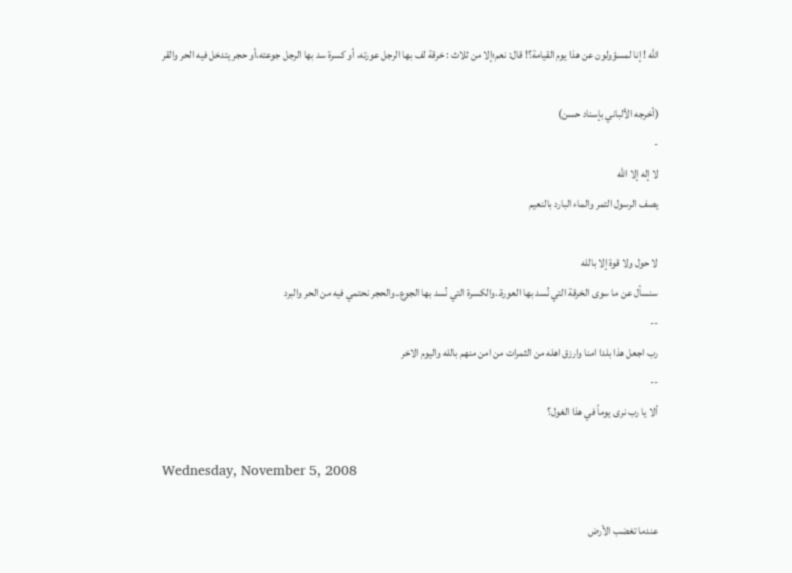الله ! إنا لمسؤولون عن هذا يوم القيامة؟! قال: نعم؛إلا من ثلاث : خرقة لف بها الرجل عورته، أو كسرة سد بها الرجل جوعته،أو حجر يتدخل فيه الحر والقر

(أخرجه الألباني بإسناد حسن)
-
لا إله إلا الله
يصف الرسول التمر والماء البارد بالنعيم

لا حول ولا قوة إلا بالله
سنسأل عن ما سوى الخرقة التي نُسد بها العورة..والكسرة التي نُسد بها الجوع..والحجر نحتمي فيه من الحر والبرد
--
رب اجعل هذا بلدا امنا وارزق اهله من الثمرات من امن منهم بالله واليوم الاخر
--
ألا يا رب نرى يوماً في هذا الغول؟

Wednesday, November 5, 2008

عندما تغضب الأرض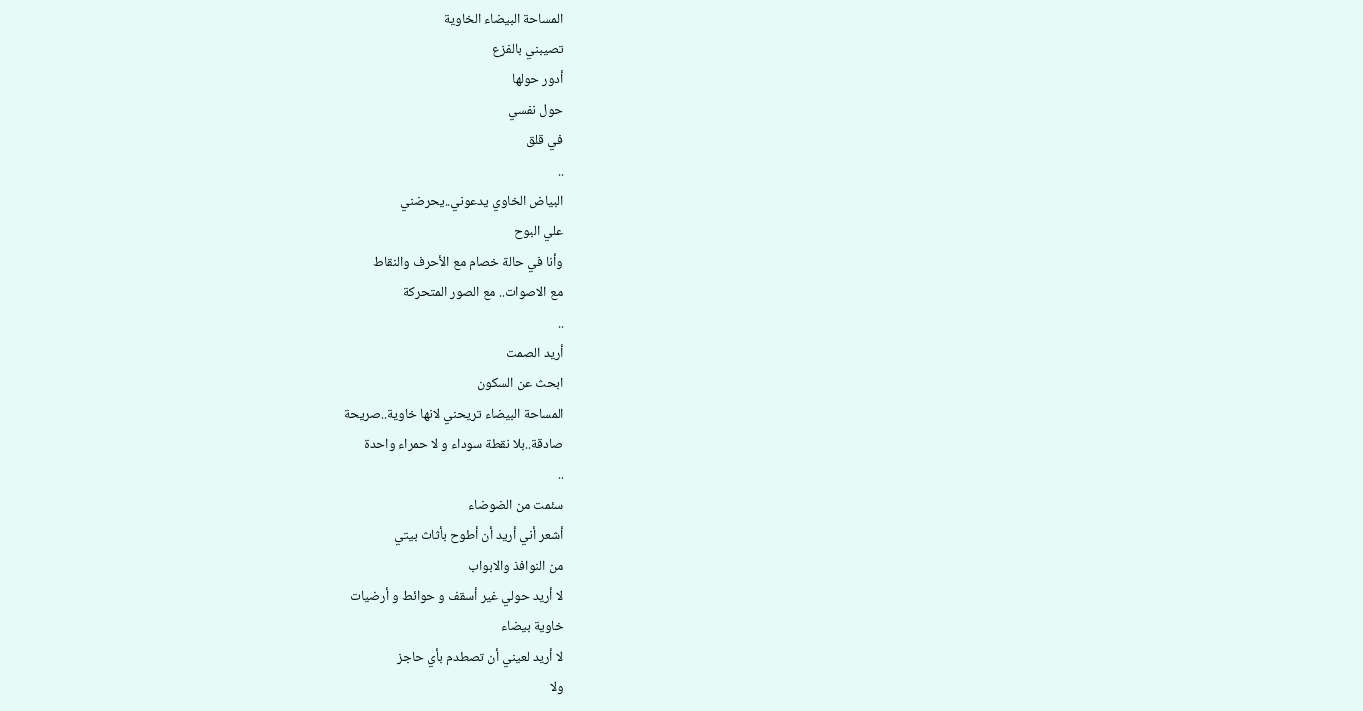المساحة البيضاء الخاوية
تصيبني بالفزع
أدور حولها
حول نفسي
في قلق
..
البياض الخاوي يدعوني..يحرضني
علي البوح
وأنا في حالة خصام مع الأحرف والنقاط
مع الاصوات.. مع الصور المتحركة
..
أريد الصمت
ابحث عن السكون
المساحة البيضاء تريحني لانها خاوية..صريحة
صادقة..بلا نقطة سوداء و لا حمراء واحدة
..
سئمت من الضوضاء
أشعر أني أريد أن أطوح بأثاث بيتي
من النوافذ والابواب
لا أريد حولي غير أسقف و حوائط و أرضيات
خاوية بيضاء
لا أريد لعيني أن تصطدم بأي حاجز
ولا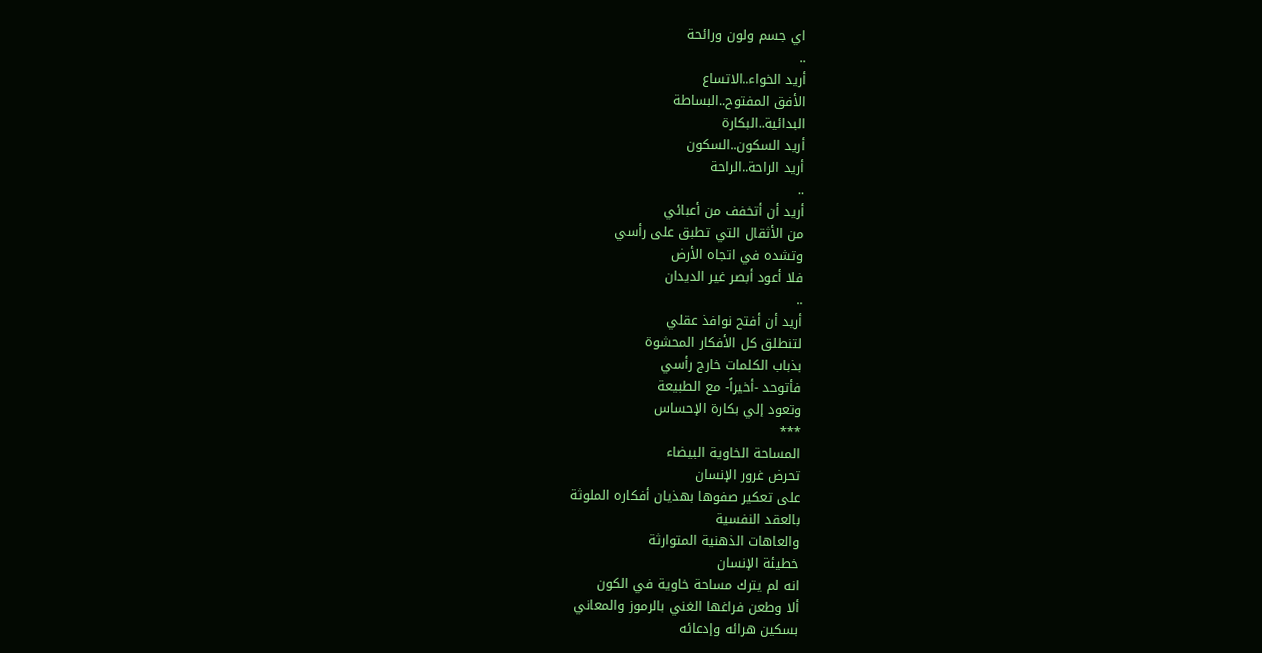اي جسم ولون ورائحة
..
أريد الخواء..الاتساع
الأفق المفتوح..البساطة
البدائية..البكارة
أريد السكون..السكون
أريد الراحة..الراحة
..
أريد أن أتخفف من أعبائي
من الأثقال التي تطبق على رأسي
وتشده في اتجاه الأرض
فلا أعود أبصر غير الديدان
..
أريد أن أفتح نوافذ عقلي
لتنطلق كل الأفكار المحشوة
بذباب الكلمات خارج رأسي
فأتوحد -أخيراً- مع الطبيعة
وتعود إلي بكارة الإحساس
***
المساحة الخاوية البيضاء
تحرض غرور الإنسان
على تعكير صفوها بهذيان أفكاره الملوثة
بالعقد النفسية
والعاهات الذهنية المتوارثة
خطيئة الإنسان
انه لم يترك مساحة خاوية في الكون
ألا وطعن فراغها الغني بالرموز والمعاني
بسكين هرائه وإدعائه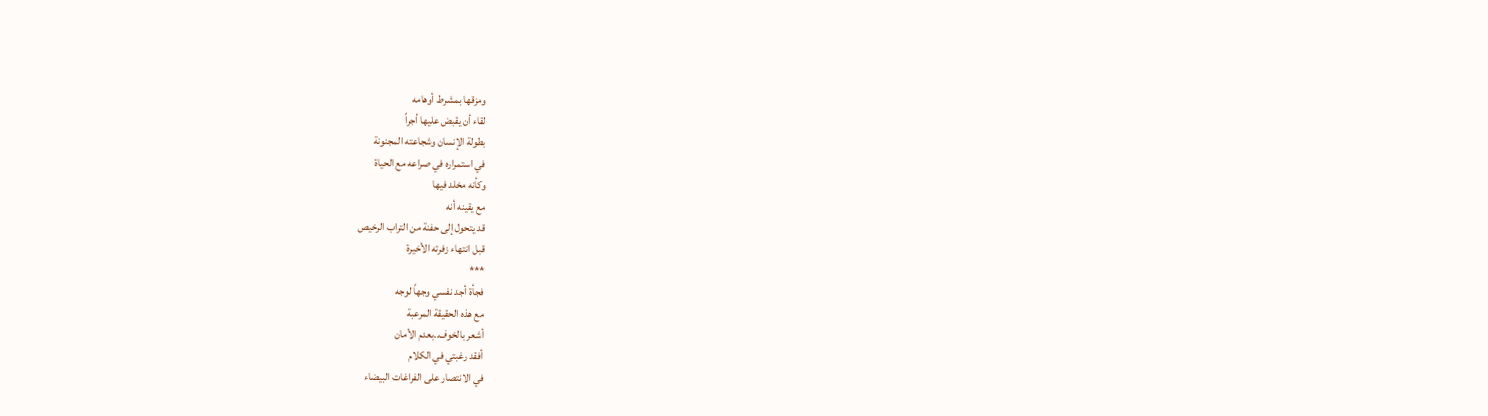ومزقها بمشرط أوهامه
لقاء أن يقبض عليها أجراً
بطولة الإنسان وشجاعته المجنونة
في استمراره في صراعه مع الحياة
وكأنه مخلد فيها
مع يقينه أنه
قد يتحول إلى حفنة من التراب الرخيص
قبل انتهاء زفرته الأخيرة
***
فجأة أجد نفسي وجهاً لوجه
مع هذه الحقيقة المرعبة
أشعر بالخوف..بعدم الأمان
أفقد رغبتي في الكلام
في الانتصار على الفراغات البيضاء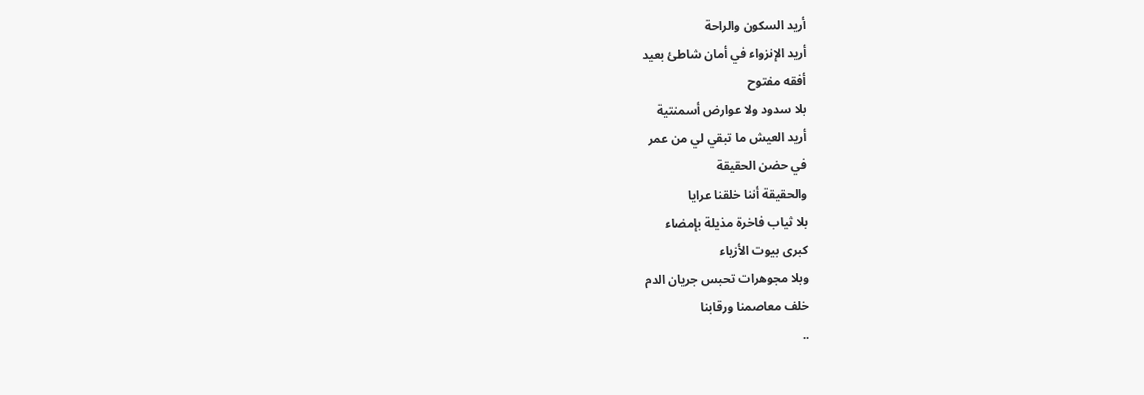أريد السكون والراحة
أريد الإنزواء في أمان شاطئ بعيد
أفقه مفتوح
بلا سدود ولا عوارض أسمنتية
أريد العيش ما تبقي لي من عمر
في حضن الحقيقة
والحقيقة أننا خلقنا عرايا
بلا ثياب فاخرة مذيلة بإمضاء
كبرى بيوت الأزياء
وبلا مجوهرات تحبس جريان الدم
خلف معاصمنا ورقابنا
..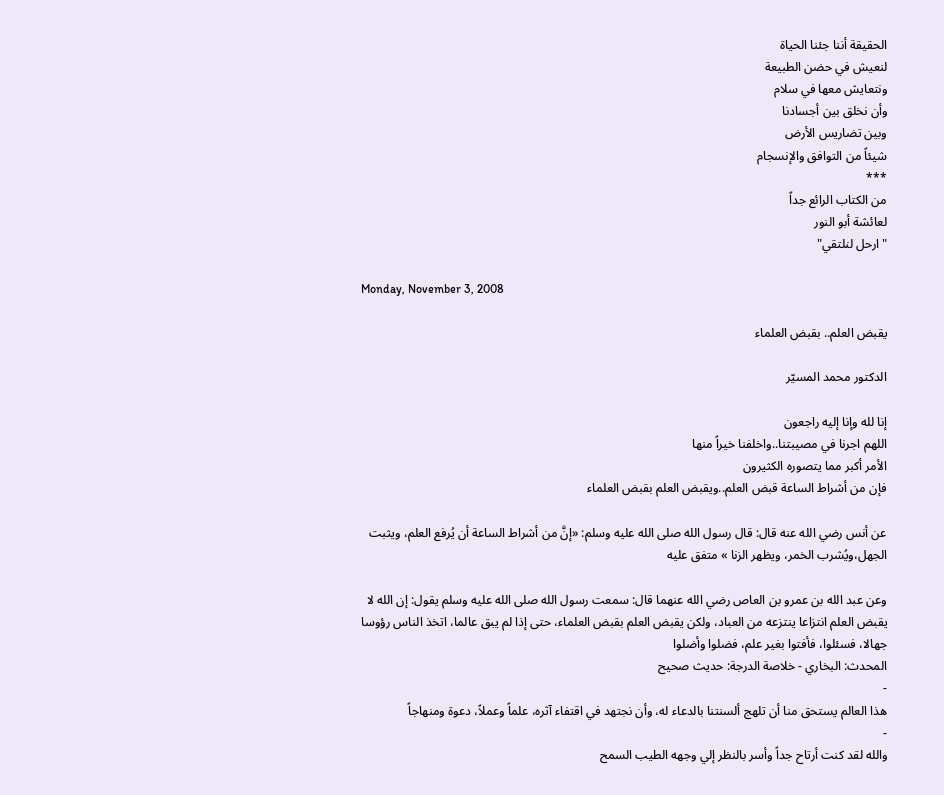الحقيقة أننا جئنا الحياة
لنعيش في حضن الطبيعة
ونتعايش معها في سلام
وأن نخلق بين أجسادنا
وبين تضاريس الأرض
شيئاً من التوافق والإنسجام
***
من الكتاب الرائع جداً
لعائشة أبو النور
"ارحل لنلتقي"

Monday, November 3, 2008

يقبض العلم.. بقبض العلماء

الدكتور محمد المسيّر

إنا لله وإنا إليه راجعون
اللهم اجرنا في مصيبتنا..واخلفنا خيراً منها
الأمر أكبر مما يتصوره الكثيرون
فإن من أشراط الساعة قبض العلم..ويقبض العلم بقبض العلماء

عن أنس رضي الله عنه قال: قال رسول الله صلى الله عليه وسلم: «إنَّ من أشراط الساعة أن يُرفع العلم، ويثبت الجهل،ويُشرب الخمر، ويظهر الزنا » متفق عليه

وعن عبد الله بن عمرو بن العاص رضي الله عنهما قال: سمعت رسول الله صلى الله عليه وسلم يقول: إن الله لا يقبض العلم انتزاعا ينتزعه من العباد، ولكن يقبض العلم بقبض العلماء، حتى إذا لم يبق عالما، اتخذ الناس رؤوسا جهالا، فسئلوا، فأفتوا بغير علم، فضلوا وأضلوا
المحدث: البخاري - خلاصة الدرجة: حديث صحيح
-
هذا العالم يستحق منا أن تلهج ألسنتنا بالدعاء له، وأن نجتهد في اقتفاء آثره، علماً وعملاً، دعوة ومنهاجاً
-
والله لقد كنت أرتاح جداً وأسر بالنظر إلي وجهه الطيب السمح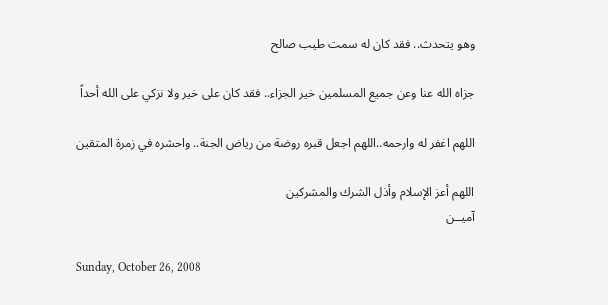وهو يتحدث.. فقد كان له سمت طيب صالح

جزاه الله عنا وعن جميع المسلمين خير الجزاء.. فقد كان على خير ولا نزكي على الله أحداً

اللهم اغفر له وارحمه..اللهم اجعل قبره روضة من رياض الجنة.. واحشره في زمرة المتقين

اللهم أعز الإسلام وأذل الشرك والمشركين
آميــن

Sunday, October 26, 2008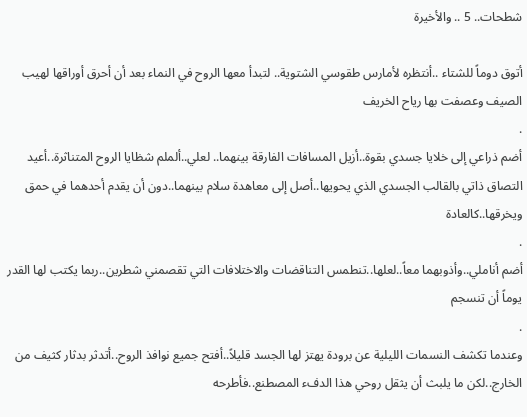شطحات.. 5 .. والأخيرة

أتوق دوماً للشتاء ..أنتظره لأمارس طقوسي الشتوية.. لتبدأ معها الروح في النماء بعد أن أحرق أوراقها لهيب الصيف وعصفت بها رياح الخريف
.
أضم ذراعي إلى خلايا جسدي بقوة..أزيل المسافات الفارقة بينهما.. لعلي..ألملم شظايا الروح المتناثرة..أعيد التصاق ذاتي بالقالب الجسدي الذي يحويها..أصل إلى معاهدة سلام بينهما..دون أن يقدم أحدهما في حمق ويخرقها..كالعادة
.
أضم أناملي..وأذوبهما معاً..لعلها..تنطمس التناقضات والاختلافات التي تقصمني شطرين..ربما يكتب لها القدر يوماً أن تنسجم
.
وعندما تكشف النسمات الليلية عن برودة يهتز لها الجسد قليلاً..أفتح جميع نوافذ الروح..أتدثر بدثار كثيف من الخارج..لكن ما يلبث أن يثقل روحي هذا الدفء المصطنع..فأطرحه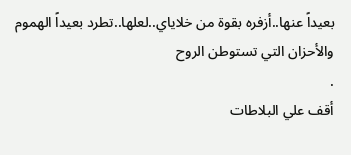بعيداً عنها..أزفره بقوة من خلاياي..لعلها..تطرد بعيداً الهموم والأحزان التي تستوطن الروح
.
أقف علي البلاطات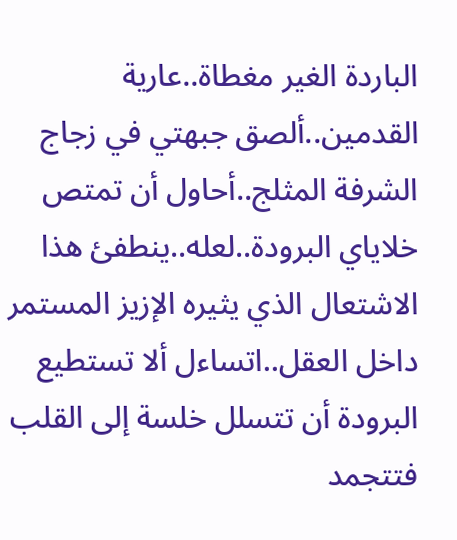الباردة الغير مغطاة..عارية القدمين..ألصق جبهتي في زجاج الشرفة المثلج..أحاول أن تمتص خلاياي البرودة..لعله..ينطفئ هذا الاشتعال الذي يثيره الإزيز المستمر داخل العقل..اتساءل ألا تستطيع البرودة أن تتسلل خلسة إلى القلب فتتجمد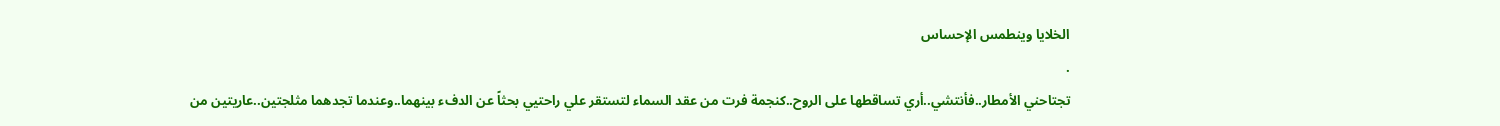الخلايا وينطمس الإحساس
.
تجتاحني الأمطار..فأنتشي..أري تساقطها على الروح..كنجمة فرت من عقد السماء لتستقر علي راحتيي بحثاً عن الدفء بينهما..وعندما تجدهما مثلجتين..عاريتين من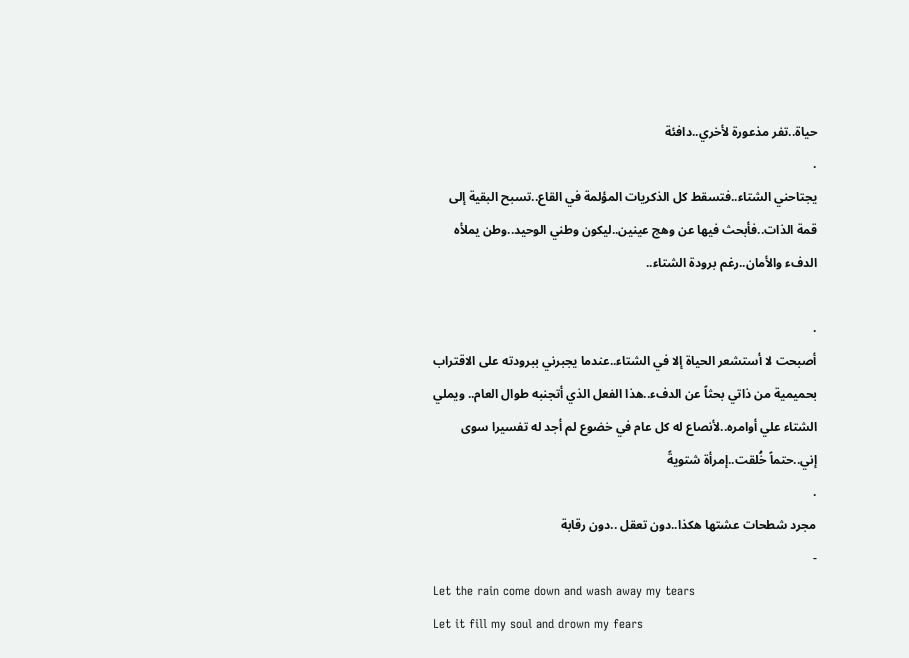حياة..تفر مذعورة لأخري..دافئة
.
يجتاحني الشتاء..فتسقط كل الذكريات المؤلمة في القاع..تسبح البقية إلى قمة الذات..فأبحث فيها عن وهج عينين..ليكون وطني الوحيد..وطن يملأه الدفء والأمان..رغم برودة الشتاء..

.
أصبحت لا أستشعر الحياة إلا في الشتاء..عندما يجبرني ببرودته على الاقتراب بحميمية من ذاتي بحثاً عن الدفء..هذا الفعل الذي أتجنبه طوال العام.. ويملي الشتاء علي أوامره..لأنصاع له كل عام في خضوع لم أجد له تفسيرا سوى إني..حتماً خُلقت..إمرأة شتويةً
.
مجرد شطحات عشتها هكذا..دون تعقل ..دون رقابة
-
Let the rain come down and wash away my tears
Let it fill my soul and drown my fears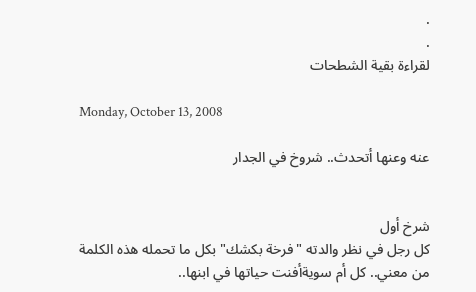.
.
لقراءة بقية الشطحات

Monday, October 13, 2008

عنه وعنها أتحدث.. شروخ في الجدار


شرخ أول
كل رجل في نظر والدته "فرخة بكشك" بكل ما تحمله هذه الكلمة من معني.. كل أم سويةأفنت حياتها في ابنها..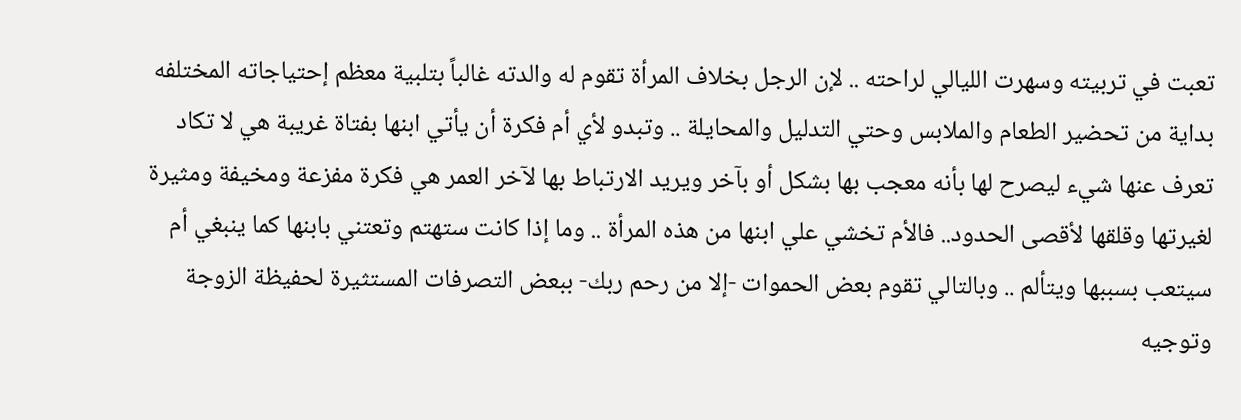تعبت في تربيته وسهرت الليالي لراحته .. لإن الرجل بخلاف المرأة تقوم له والدته غالباً بتلبية معظم إحتياجاته المختلفه بداية من تحضير الطعام والملابس وحتي التدليل والمحايلة .. وتبدو لأي أم فكرة أن يأتي ابنها بفتاة غريبة هي لا تكاد تعرف عنها شيء ليصرح لها بأنه معجب بها بشكل أو بآخر ويريد الارتباط بها لآخر العمر هي فكرة مفزعة ومخيفة ومثيرة لغيرتها وقلقها لأقصى الحدود.. فالأم تخشي علي ابنها من هذه المرأة .. وما إذا كانت ستهتم وتعتني بابنها كما ينبغي أم سيتعب بسببها ويتألم .. وبالتالي تقوم بعض الحموات -إلا من رحم ربك- ببعض التصرفات المستثيرة لحفيظة الزوجة وتوجيه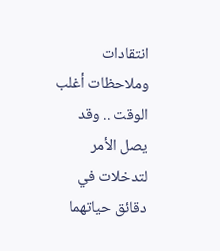انتقادات وملاحظات أغلب الوقت .. وقد يصل الأمر لتدخلات في دقائق حياتهما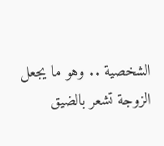الشخصية .. وهو ما يجعل الزوجة تشعر بالضيق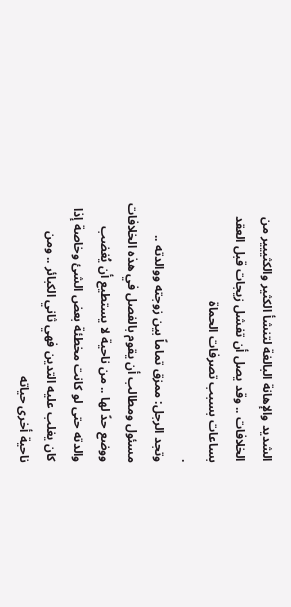الشديد والإهانة البالغة لتنشأ الكثير والكثييير من الخلافات .. وقد يصل أن تفشل زيجات قبل العقد بساعات بسبب تصرفات الحماة
.
وتجد الرجل: ممزق تماماً بين زوجته ووالدته .. مسئول ومطالب أن يقوم بالفصل في هذه الخلافات ووضع حدً لها .. من ناحية لا يستطيع أن يُغضب والدته حتى لو كانت مخطئة بعض الشئ وخاصة إذا كان يغلب عليه التدين فهي ثاني الكبائر .. ومن ناحية أخرى حياته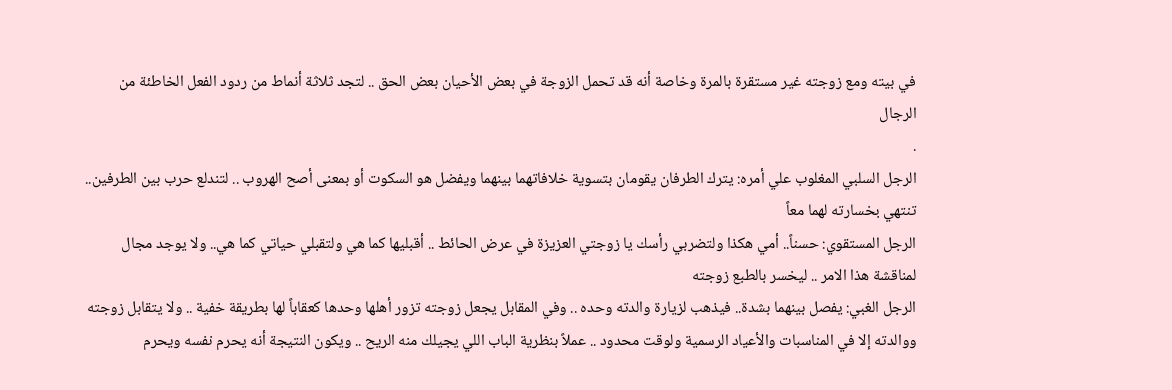في بيته ومع زوجته غير مستقرة بالمرة وخاصة أنه قد تحمل الزوجة في بعض الأحيان بعض الحق .. لتجد ثلاثة أنماط من ردود الفعل الخاطئة من الرجال
.
الرجل السلبي المغلوب علي أمره: يترك الطرفان يقومان بتسوية خلافاتهما بينهما ويفضل هو السكوت أو بمعنى أصح الهروب .. لتندلع حرب بين الطرفين.. تنتهي بخسارته لهما معاً
الرجل المستقوي: حسناً.. أمي هكذا ولتضربي رأسك يا زوجتي العزيزة في عرض الحائط .. أقبليها كما هي ولتقبلي حياتي كما هي.. ولا يوجد مجال لمناقشة هذا الامر .. ليخسر بالطبع زوجته
الرجل الغبي: يفصل بينهما بشدة.. فيذهب لزيارة والدته وحده .. وفي المقابل يجعل زوجته تزور أهلها وحدها كعقاباً لها بطريقة خفية .. ولا يتقابل زوجته ووالدته إلا في المناسبات والأعياد الرسمية ولوقت محدود .. عملاً بنظرية الباب اللي يجيلك منه الريح .. ويكون النتيجة أنه يحرم نفسه ويحرم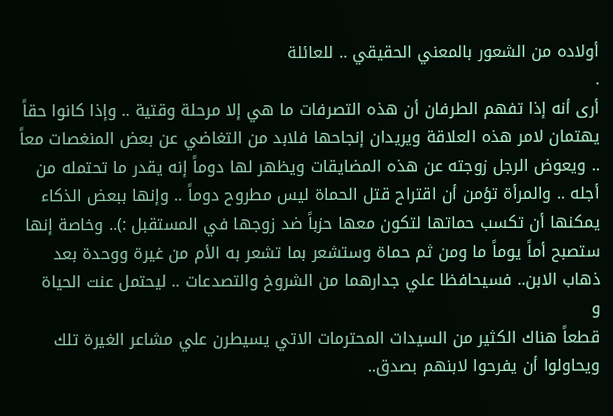أولاده من الشعور بالمعني الحقيقي .. للعائلة
.
أرى أنه إذا تفهم الطرفان أن هذه التصرفات ما هي إلا مرحلة وقتية .. وإذا كانوا حقاً يهتمان لامر هذه العلاقة ويريدان إنجاحها فلابد من التغاضي عن بعض المنغصات معاً .. ويعوض الرجل زوجته عن هذه المضايقات ويظهر لها دوماً إنه يقدر ما تحتمله من أجله .. والمرأة تؤمن أن اقتراح قتل الحماة ليس مطروح دوماً .. وإنها ببعض الذكاء يمكنها أن تكسب حماتها لتكون معها حزباً ضد زوجها في المستقبل :).. وخاصة إنها ستصبح أماً يوماً ما ومن ثم حماة وستشعر بما تشعر به الأم من غيرة ووحدة بعد ذهاب الابن.. فسيحافظا علي جدارهما من الشروخ والتصدعات .. ليحتمل عنت الحياة
و
قطعاً هناك الكثير من السيدات المحترمات الاتي يسيطرن علي مشاعر الغيرة تلك ويحاولوا أن يفرحوا لابنهم بصدق..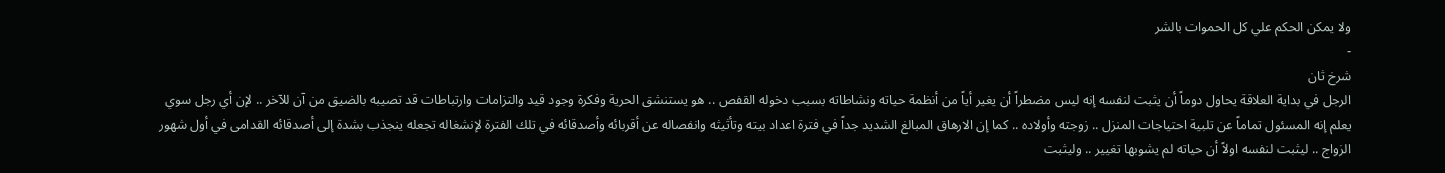ولا يمكن الحكم علي كل الحموات بالشر
-
شرخ ثان
الرجل في بداية العلاقة يحاول دوماً أن يثبت لنفسه إنه ليس مضطراً أن يغير أياً من أنظمة حياته ونشاطاته بسبب دخوله القفص .. هو يستنشق الحرية وفكرة وجود قيد والتزامات وارتباطات قد تصيبه بالضيق من آن للآخر .. لإن أي رجل سوي يعلم إنه المسئول تماماً عن تلبية احتياجات المنزل .. زوجته وأولاده .. كما إن الارهاق المبالغ الشديد جداً في فترة اعداد بيته وتأثيثه وانفصاله عن أقربائه وأصدقائه في تلك الفترة لإنشغاله تجعله ينجذب بشدة إلى أصدقائه القدامى في أول شهور الزواج .. ليثبت لنفسه اولاً أن حياته لم يشوبها تغيير .. وليثبت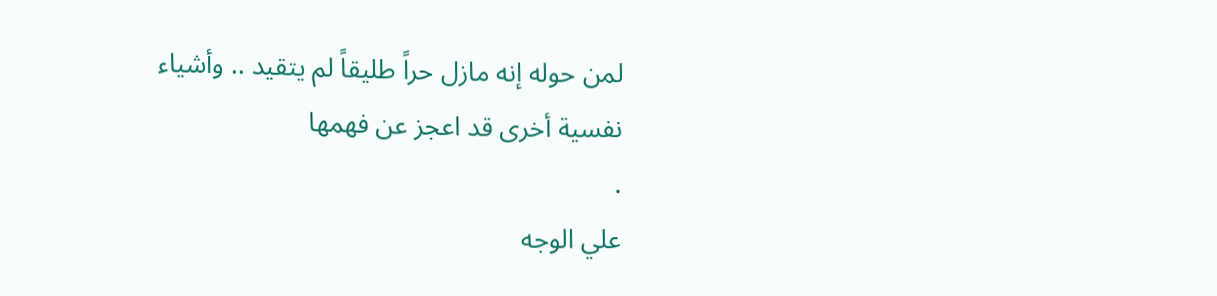لمن حوله إنه مازل حراً طليقاً لم يتقيد .. وأشياء نفسية أخرى قد اعجز عن فهمها
.
علي الوجه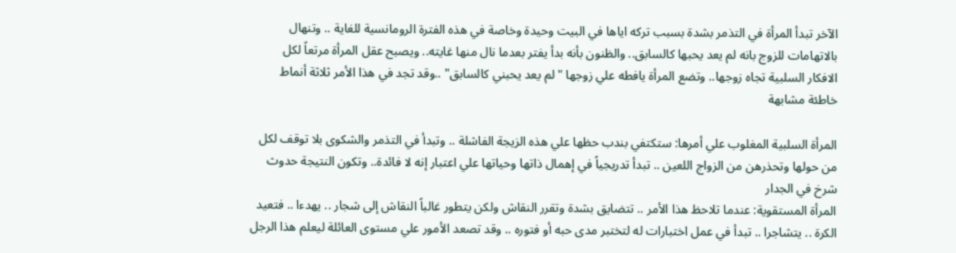الآخر تبدأ المرأة في التذمر بشدة بسبب تركه اياها في البيت وحيدة وخاصة في هذه الفترة الرومانسية للغاية .. وتنهال بالاتهامات للزوج بانه لم يعد يحبها كالسابق.. والظنون بأنه بدأ يفتر بعدما نال منها غايته.. ويصبح عقل المرأة مرتعاً لكل الافكار السلبية تجاه زوجها.. وتضع المرأة يافطه علي زوجها "لم يعد يحبني كالسابق" ..وقد تجد في هذا الأمر ثلاثة أنماط خاطئة مشابهة

المرأة السلبية المغلوب علي أمرها: ستكتفي بندب حظها علي هذه الزيجة الفاشلة .. وتبدأ في التذمر والشكوى بلا توقف لكل من حولها وتحذرهن من الزواج اللعين .. تبدأ تدريجياً في إهمال ذاتها وحياتها علي اعتبار إنه لا فائدة.. وتكون النتيجة حدوث شرخ في الجدار
المرأة المستقوية: عندما تلاحظ هذا الأمر .. تتضايق بشدة وتقرر النقاش ولكن يتطور غالباً النقاش إلى شجار .. يهدءا .. فتعيد الكرة .. يتشاجرا .. تبدأ في عمل اختبارات له لتختبر مدى حبه أو فتوره .. وقد تصعد الأمور علي مستوى العائلة ليعلم هذا الرجل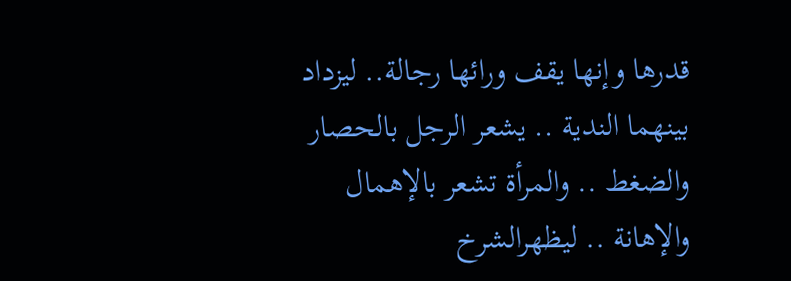قدرها وإنها يقف ورائها رجالة.. ليزداد بينهما الندية .. يشعر الرجل بالحصار والضغط .. والمرأة تشعر بالإهمال والإهانة .. ليظهرالشرخ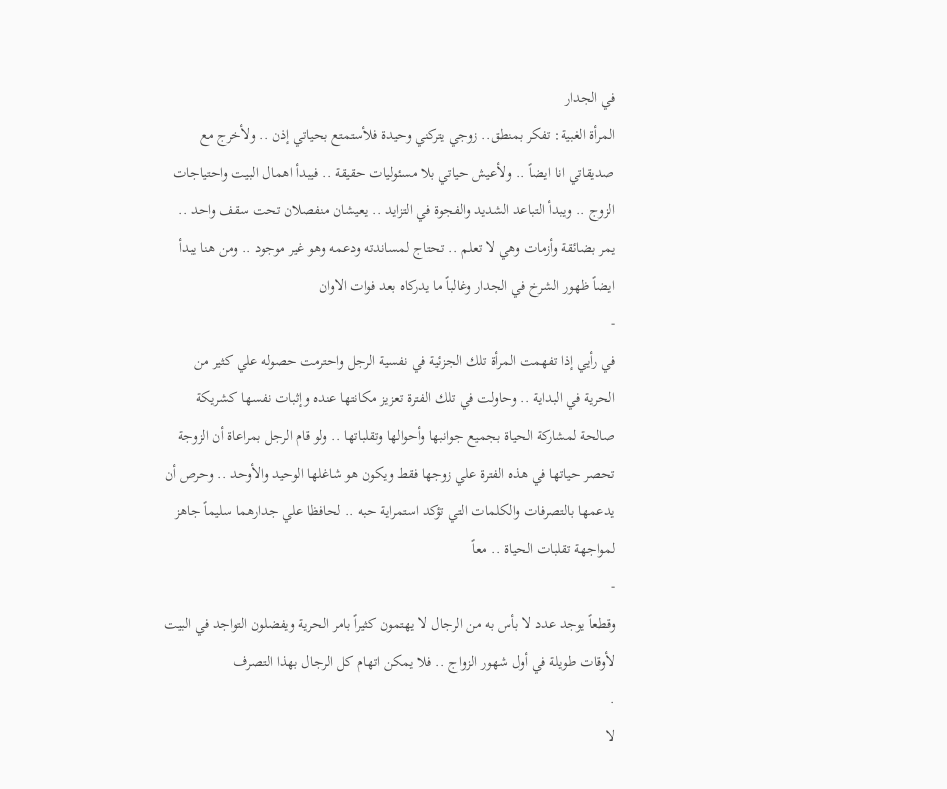في الجدار
المرأة الغبية: تفكر بمنطق.. زوجي يتركني وحيدة فلأستمتع بحياتي إذن .. ولأخرج مع صديقاتي انا ايضاً .. ولأعيش حياتي بلا مسئوليات حقيقة .. فيبدأ اهمال البيت واحتياجات الزوج .. ويبدأ التباعد الشديد والفجوة في التزايد .. يعيشان منفصلان تحت سقف واحد .. يمر بضائقة وأزمات وهي لا تعلم .. تحتاج لمساندته ودعمه وهو غير موجود .. ومن هنا يبدأ ايضاً ظهور الشرخ في الجدار وغالباً ما يدركاه بعد فوات الاوان
-
في رأيي إذا تفهمت المرأة تلك الجزئية في نفسية الرجل واحترمت حصوله علي كثير من الحرية في البداية .. وحاولت في تلك الفترة تعزيز مكانتها عنده وإثبات نفسها كشريكة صالحة لمشاركة الحياة بجميع جوانبها وأحوالها وتقلباتها .. ولو قام الرجل بمراعاة أن الزوجة تحصر حياتها في هذه الفترة علي زوجها فقط ويكون هو شاغلها الوحيد والأوحد .. وحرص أن يدعمها بالتصرفات والكلمات التي تؤكد استمراية حبه .. لحافظا علي جدارهما سليماً جاهز لمواجهة تقلبات الحياة .. معاً
-
وقطعاً يوجد عدد لا بأس به من الرجال لا يهتمون كثيراً بامر الحرية ويفضلون التواجد في البيت لأوقات طويلة في أول شهور الزواج .. فلا يمكن اتهام كل الرجال بهذا التصرف
.
لا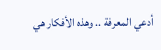أدعي المعرفة .. وهذه الأفكار هي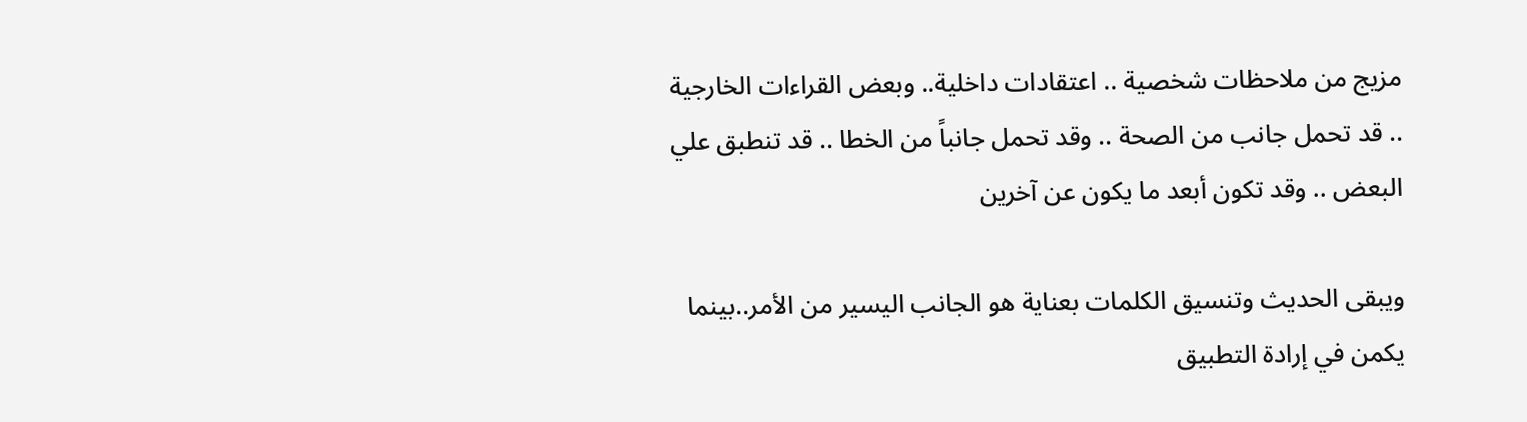مزيج من ملاحظات شخصية .. اعتقادات داخلية.. وبعض القراءات الخارجية .. قد تحمل جانب من الصحة .. وقد تحمل جانباً من الخطا .. قد تنطبق علي البعض .. وقد تكون أبعد ما يكون عن آخرين

ويبقى الحديث وتنسيق الكلمات بعناية هو الجانب اليسير من الأمر..بينما يكمن في إرادة التطبيق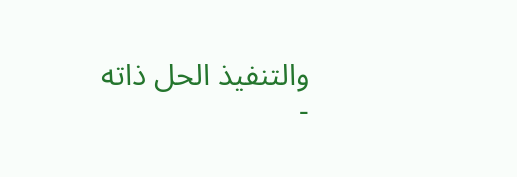والتنفيذ الحل ذاته
-